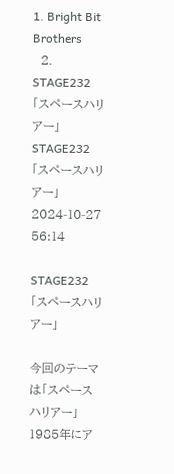1. Bright Bit Brothers
  2. STAGE232「スペースハリアー」
STAGE232「スペースハリアー」
2024-10-27 56:14

STAGE232「スペースハリアー」

今回のテーマは「スペースハリアー」
1985年にア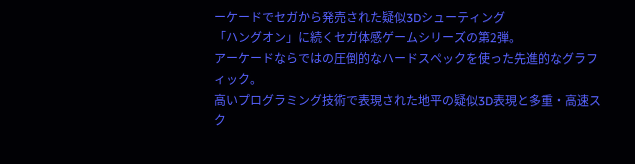ーケードでセガから発売された疑似3Dシューティング
「ハングオン」に続くセガ体感ゲームシリーズの第2弾。
アーケードならではの圧倒的なハードスペックを使った先進的なグラフィック。
高いプログラミング技術で表現された地平の疑似3D表現と多重・高速スク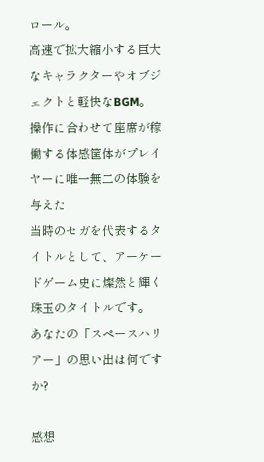ロール。
高速で拡大縮小する巨大なキャラクターやオブジェクトと軽快なBGM。
操作に合わせて座席が稼働する体感筐体がプレイヤーに唯一無二の体験を与えた
当時のセガを代表するタイトルとして、アーケードゲーム史に燦然と輝く珠玉のタイトルです。
あなたの「スペースハリアー」の思い出は何ですか?

感想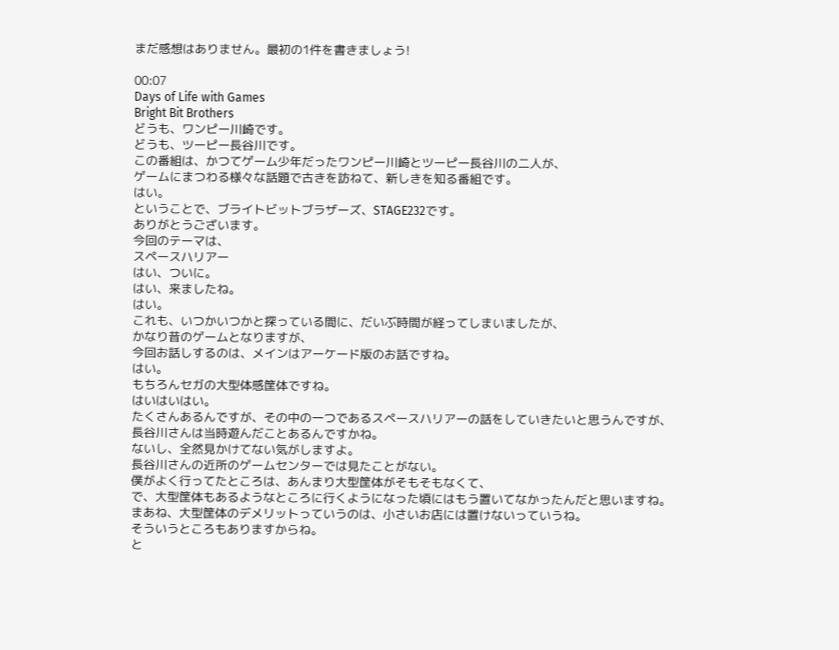まだ感想はありません。最初の1件を書きましょう!

00:07
Days of Life with Games
Bright Bit Brothers
どうも、ワンピー川崎です。
どうも、ツーピー長谷川です。
この番組は、かつてゲーム少年だったワンピー川崎とツーピー長谷川の二人が、
ゲームにまつわる様々な話題で古きを訪ねて、新しきを知る番組です。
はい。
ということで、ブライトビットブラザーズ、STAGE232です。
ありがとうございます。
今回のテーマは、
スペースハリアー
はい、ついに。
はい、来ましたね。
はい。
これも、いつかいつかと探っている間に、だいぶ時間が経ってしまいましたが、
かなり昔のゲームとなりますが、
今回お話しするのは、メインはアーケード版のお話ですね。
はい。
もちろんセガの大型体感筐体ですね。
はいはいはい。
たくさんあるんですが、その中の一つであるスペースハリアーの話をしていきたいと思うんですが、
長谷川さんは当時遊んだことあるんですかね。
ないし、全然見かけてない気がしますよ。
長谷川さんの近所のゲームセンターでは見たことがない。
僕がよく行ってたところは、あんまり大型筐体がそもそもなくて、
で、大型筐体もあるようなところに行くようになった頃にはもう置いてなかったんだと思いますね。
まあね、大型筐体のデメリットっていうのは、小さいお店には置けないっていうね。
そういうところもありますからね。
と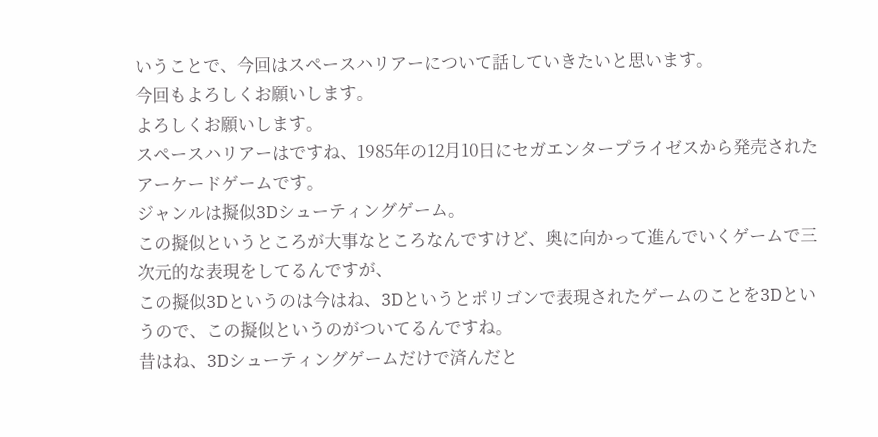いうことで、今回はスペースハリアーについて話していきたいと思います。
今回もよろしくお願いします。
よろしくお願いします。
スペースハリアーはですね、1985年の12月10日にセガエンタープライゼスから発売されたアーケードゲームです。
ジャンルは擬似3Dシューティングゲーム。
この擬似というところが大事なところなんですけど、奥に向かって進んでいくゲームで三次元的な表現をしてるんですが、
この擬似3Dというのは今はね、3Dというとポリゴンで表現されたゲームのことを3Dというので、この擬似というのがついてるんですね。
昔はね、3Dシューティングゲームだけで済んだと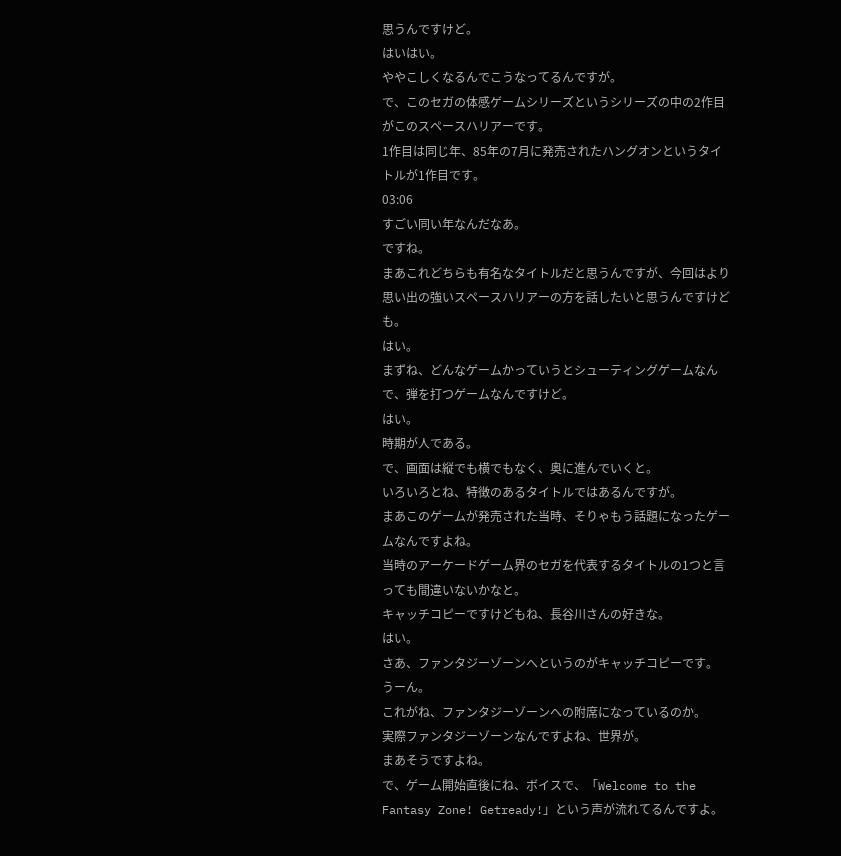思うんですけど。
はいはい。
ややこしくなるんでこうなってるんですが。
で、このセガの体感ゲームシリーズというシリーズの中の2作目がこのスペースハリアーです。
1作目は同じ年、85年の7月に発売されたハングオンというタイトルが1作目です。
03:06
すごい同い年なんだなあ。
ですね。
まあこれどちらも有名なタイトルだと思うんですが、今回はより思い出の強いスペースハリアーの方を話したいと思うんですけども。
はい。
まずね、どんなゲームかっていうとシューティングゲームなんで、弾を打つゲームなんですけど。
はい。
時期が人である。
で、画面は縦でも横でもなく、奥に進んでいくと。
いろいろとね、特徴のあるタイトルではあるんですが。
まあこのゲームが発売された当時、そりゃもう話題になったゲームなんですよね。
当時のアーケードゲーム界のセガを代表するタイトルの1つと言っても間違いないかなと。
キャッチコピーですけどもね、長谷川さんの好きな。
はい。
さあ、ファンタジーゾーンへというのがキャッチコピーです。
うーん。
これがね、ファンタジーゾーンへの附席になっているのか。
実際ファンタジーゾーンなんですよね、世界が。
まあそうですよね。
で、ゲーム開始直後にね、ボイスで、「Welcome to the Fantasy Zone! Getready!」という声が流れてるんですよ。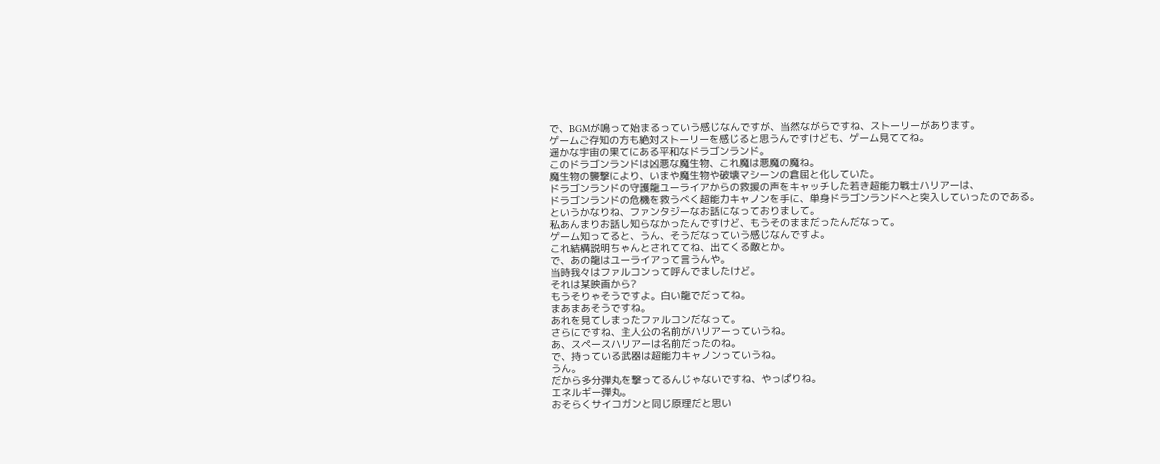で、BGMが鳴って始まるっていう感じなんですが、当然ながらですね、ストーリーがあります。
ゲームご存知の方も絶対ストーリーを感じると思うんですけども、ゲーム見ててね。
遥かな宇宙の果てにある平和なドラゴンランド。
このドラゴンランドは凶悪な魔生物、これ魔は悪魔の魔ね。
魔生物の襲撃により、いまや魔生物や破壊マシーンの倉屈と化していた。
ドラゴンランドの守護龍ユーライアからの救援の声をキャッチした若き超能力戦士ハリアーは、
ドラゴンランドの危機を救うべく超能力キャノンを手に、単身ドラゴンランドへと突入していったのである。
というかなりね、ファンタジーなお話になっておりまして。
私あんまりお話し知らなかったんですけど、もうそのままだったんだなって。
ゲーム知ってると、うん、そうだなっていう感じなんですよ。
これ結構説明ちゃんとされててね、出てくる敵とか。
で、あの龍はユーライアって言うんや。
当時我々はファルコンって呼んでましたけど。
それは某映画から?
もうそりゃそうですよ。白い龍でだってね。
まあまあそうですね。
あれを見てしまったファルコンだなって。
さらにですね、主人公の名前がハリアーっていうね。
あ、スペースハリアーは名前だったのね。
で、持っている武器は超能力キャノンっていうね。
うん。
だから多分弾丸を撃ってるんじゃないですね、やっぱりね。
エネルギー弾丸。
おそらくサイコガンと同じ原理だと思い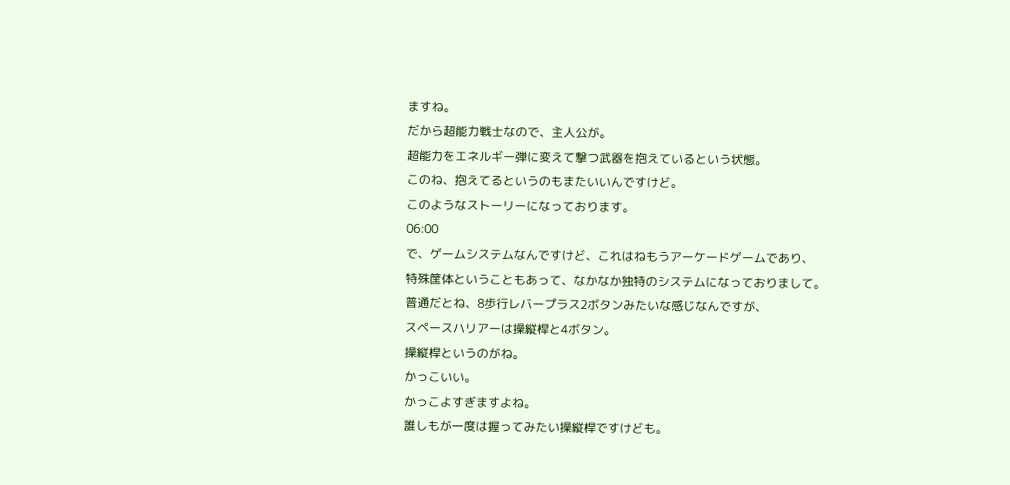ますね。
だから超能力戦士なので、主人公が。
超能力をエネルギー弾に変えて撃つ武器を抱えているという状態。
このね、抱えてるというのもまたいいんですけど。
このようなストーリーになっております。
06:00
で、ゲームシステムなんですけど、これはねもうアーケードゲームであり、
特殊筐体ということもあって、なかなか独特のシステムになっておりまして。
普通だとね、8歩行レバープラス2ボタンみたいな感じなんですが、
スペースハリアーは操縦桿と4ボタン。
操縦桿というのがね。
かっこいい。
かっこよすぎますよね。
誰しもが一度は握ってみたい操縦桿ですけども。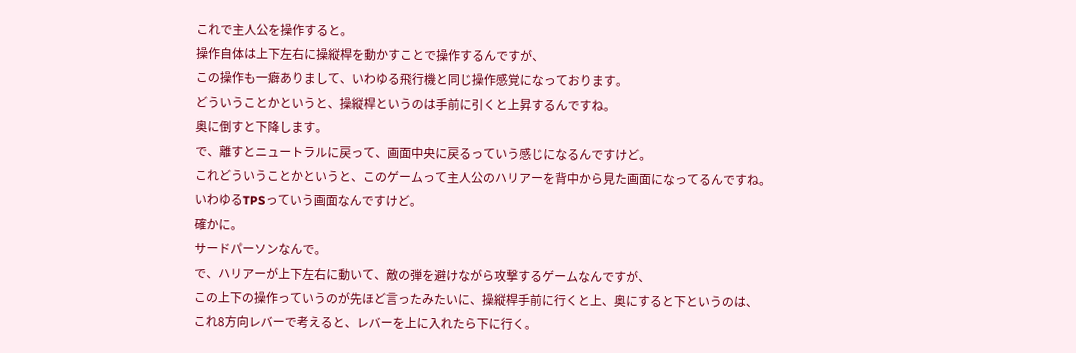これで主人公を操作すると。
操作自体は上下左右に操縦桿を動かすことで操作するんですが、
この操作も一癖ありまして、いわゆる飛行機と同じ操作感覚になっております。
どういうことかというと、操縦桿というのは手前に引くと上昇するんですね。
奥に倒すと下降します。
で、離すとニュートラルに戻って、画面中央に戻るっていう感じになるんですけど。
これどういうことかというと、このゲームって主人公のハリアーを背中から見た画面になってるんですね。
いわゆるTPSっていう画面なんですけど。
確かに。
サードパーソンなんで。
で、ハリアーが上下左右に動いて、敵の弾を避けながら攻撃するゲームなんですが、
この上下の操作っていうのが先ほど言ったみたいに、操縦桿手前に行くと上、奥にすると下というのは、
これ8方向レバーで考えると、レバーを上に入れたら下に行く。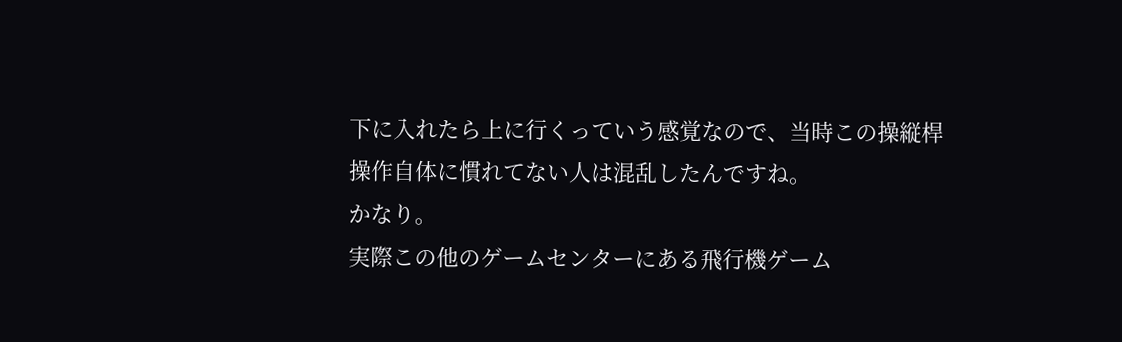下に入れたら上に行くっていう感覚なので、当時この操縦桿操作自体に慣れてない人は混乱したんですね。
かなり。
実際この他のゲームセンターにある飛行機ゲーム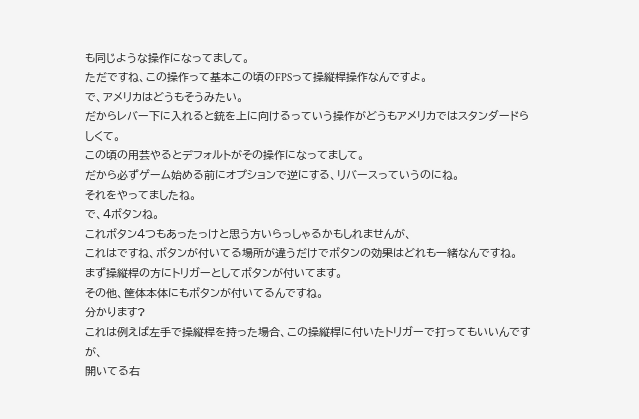も同じような操作になってまして。
ただですね、この操作って基本この頃のFPSって操縦桿操作なんですよ。
で、アメリカはどうもそうみたい。
だからレバー下に入れると銃を上に向けるっていう操作がどうもアメリカではスタンダードらしくて。
この頃の用芸やるとデフォルトがその操作になってまして。
だから必ずゲーム始める前にオプションで逆にする、リバースっていうのにね。
それをやってましたね。
で、4ボタンね。
これボタン4つもあったっけと思う方いらっしゃるかもしれませんが、
これはですね、ボタンが付いてる場所が違うだけでボタンの効果はどれも一緒なんですね。
まず操縦桿の方にトリガーとしてボタンが付いてます。
その他、筐体本体にもボタンが付いてるんですね。
分かります?
これは例えば左手で操縦桿を持った場合、この操縦桿に付いたトリガーで打ってもいいんですが、
開いてる右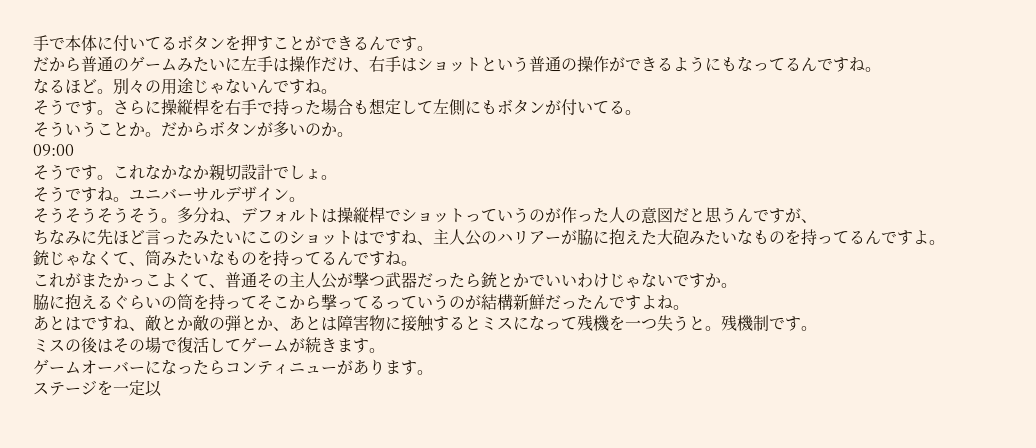手で本体に付いてるボタンを押すことができるんです。
だから普通のゲームみたいに左手は操作だけ、右手はショットという普通の操作ができるようにもなってるんですね。
なるほど。別々の用途じゃないんですね。
そうです。さらに操縦桿を右手で持った場合も想定して左側にもボタンが付いてる。
そういうことか。だからボタンが多いのか。
09:00
そうです。これなかなか親切設計でしょ。
そうですね。ユニバーサルデザイン。
そうそうそうそう。多分ね、デフォルトは操縦桿でショットっていうのが作った人の意図だと思うんですが、
ちなみに先ほど言ったみたいにこのショットはですね、主人公のハリアーが脇に抱えた大砲みたいなものを持ってるんですよ。
銃じゃなくて、筒みたいなものを持ってるんですね。
これがまたかっこよくて、普通その主人公が撃つ武器だったら銃とかでいいわけじゃないですか。
脇に抱えるぐらいの筒を持ってそこから撃ってるっていうのが結構新鮮だったんですよね。
あとはですね、敵とか敵の弾とか、あとは障害物に接触するとミスになって残機を一つ失うと。残機制です。
ミスの後はその場で復活してゲームが続きます。
ゲームオーバーになったらコンティニューがあります。
ステージを一定以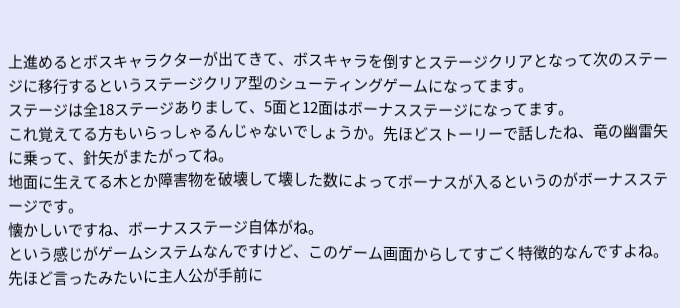上進めるとボスキャラクターが出てきて、ボスキャラを倒すとステージクリアとなって次のステージに移行するというステージクリア型のシューティングゲームになってます。
ステージは全18ステージありまして、5面と12面はボーナスステージになってます。
これ覚えてる方もいらっしゃるんじゃないでしょうか。先ほどストーリーで話したね、竜の幽雷矢に乗って、針矢がまたがってね。
地面に生えてる木とか障害物を破壊して壊した数によってボーナスが入るというのがボーナスステージです。
懐かしいですね、ボーナスステージ自体がね。
という感じがゲームシステムなんですけど、このゲーム画面からしてすごく特徴的なんですよね。
先ほど言ったみたいに主人公が手前に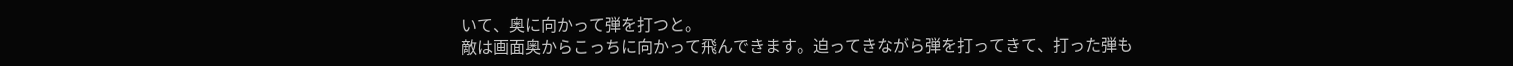いて、奥に向かって弾を打つと。
敵は画面奥からこっちに向かって飛んできます。迫ってきながら弾を打ってきて、打った弾も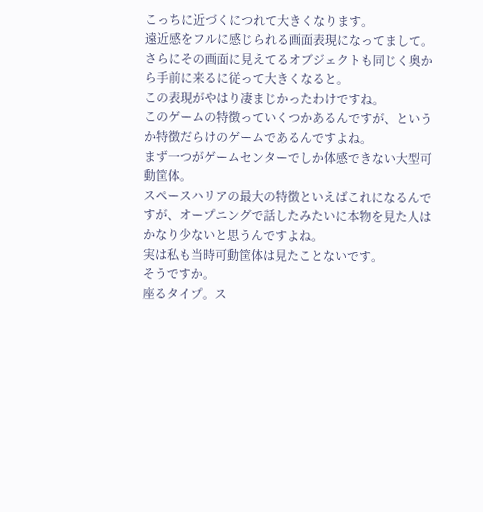こっちに近づくにつれて大きくなります。
遠近感をフルに感じられる画面表現になってまして。
さらにその画面に見えてるオブジェクトも同じく奥から手前に来るに従って大きくなると。
この表現がやはり凄まじかったわけですね。
このゲームの特徴っていくつかあるんですが、というか特徴だらけのゲームであるんですよね。
まず一つがゲームセンターでしか体感できない大型可動筐体。
スペースハリアの最大の特徴といえばこれになるんですが、オープニングで話したみたいに本物を見た人はかなり少ないと思うんですよね。
実は私も当時可動筐体は見たことないです。
そうですか。
座るタイプ。ス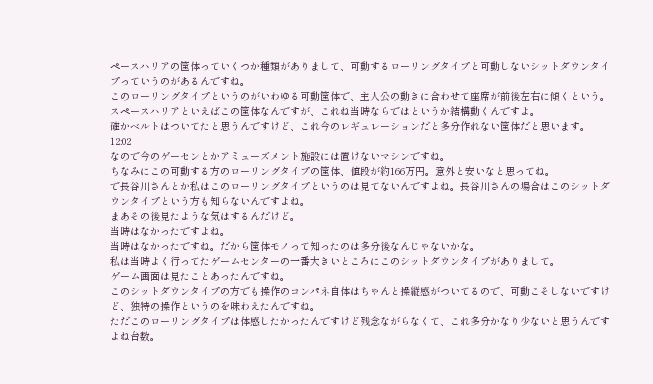ペースハリアの筐体っていくつか種類がありまして、可動するローリングタイプと可動しないシットダウンタイプっていうのがあるんですね。
このローリングタイプというのがいわゆる可動筐体で、主人公の動きに合わせて座席が前後左右に傾くという。
スペースハリアといえばこの筐体なんですが、これね当時ならではというか結構動くんですよ。
確かベルトはついてたと思うんですけど、これ今のレギュレーションだと多分作れない筐体だと思います。
12:02
なので今のゲーセンとかアミューズメント施設には置けないマシンですね。
ちなみにこの可動する方のローリングタイプの筐体、値段が約166万円。意外と安いなと思ってね。
で長谷川さんとか私はこのローリングタイプというのは見てないんですよね。長谷川さんの場合はこのシットダウンタイプという方も知らないんですよね。
まあその後見たような気はするんだけど。
当時はなかったですよね。
当時はなかったですね。だから筐体モノって知ったのは多分後なんじゃないかな。
私は当時よく行ってたゲームセンターの一番大きいところにこのシットダウンタイプがありまして。
ゲーム画面は見たことあったんですね。
このシットダウンタイプの方でも操作のコンパネ自体はちゃんと操縦感がついてるので、可動こそしないですけど、独特の操作というのを味わえたんですね。
ただこのローリングタイプは体感したかったんですけど残念ながらなくて、これ多分かなり少ないと思うんですよね台数。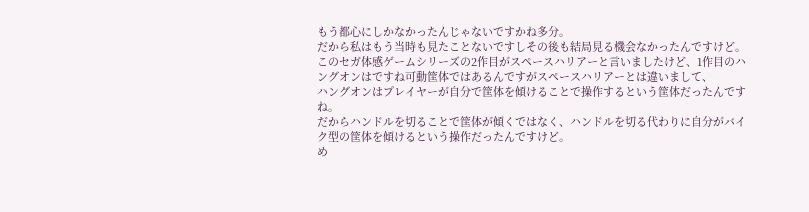もう都心にしかなかったんじゃないですかね多分。
だから私はもう当時も見たことないですしその後も結局見る機会なかったんですけど。
このセガ体感ゲームシリーズの2作目がスペースハリアーと言いましたけど、1作目のハングオンはですね可動筐体ではあるんですがスペースハリアーとは違いまして、
ハングオンはプレイヤーが自分で筐体を傾けることで操作するという筐体だったんですね。
だからハンドルを切ることで筐体が傾くではなく、ハンドルを切る代わりに自分がバイク型の筐体を傾けるという操作だったんですけど。
め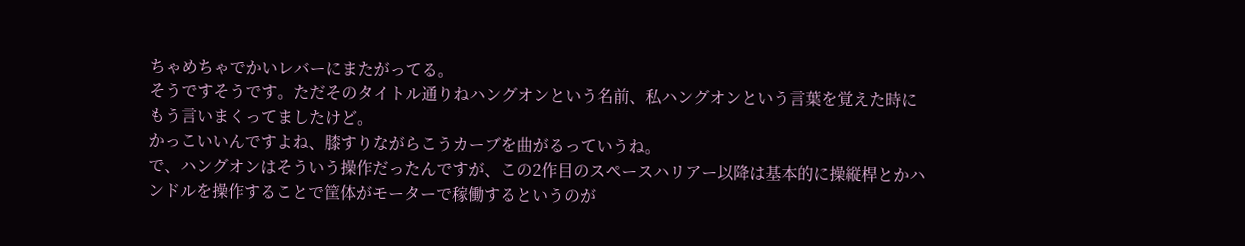ちゃめちゃでかいレバーにまたがってる。
そうですそうです。ただそのタイトル通りねハングオンという名前、私ハングオンという言葉を覚えた時にもう言いまくってましたけど。
かっこいいんですよね、膝すりながらこうカーブを曲がるっていうね。
で、ハングオンはそういう操作だったんですが、この2作目のスペースハリアー以降は基本的に操縦桿とかハンドルを操作することで筐体がモーターで稼働するというのが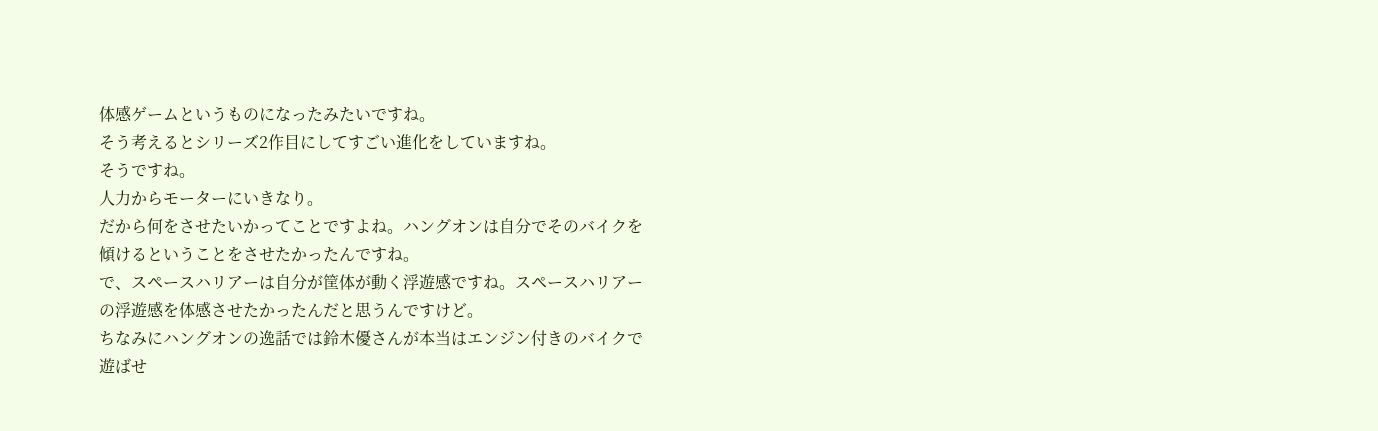体感ゲームというものになったみたいですね。
そう考えるとシリーズ2作目にしてすごい進化をしていますね。
そうですね。
人力からモーターにいきなり。
だから何をさせたいかってことですよね。ハングオンは自分でそのバイクを傾けるということをさせたかったんですね。
で、スペースハリアーは自分が筐体が動く浮遊感ですね。スペースハリアーの浮遊感を体感させたかったんだと思うんですけど。
ちなみにハングオンの逸話では鈴木優さんが本当はエンジン付きのバイクで遊ばせ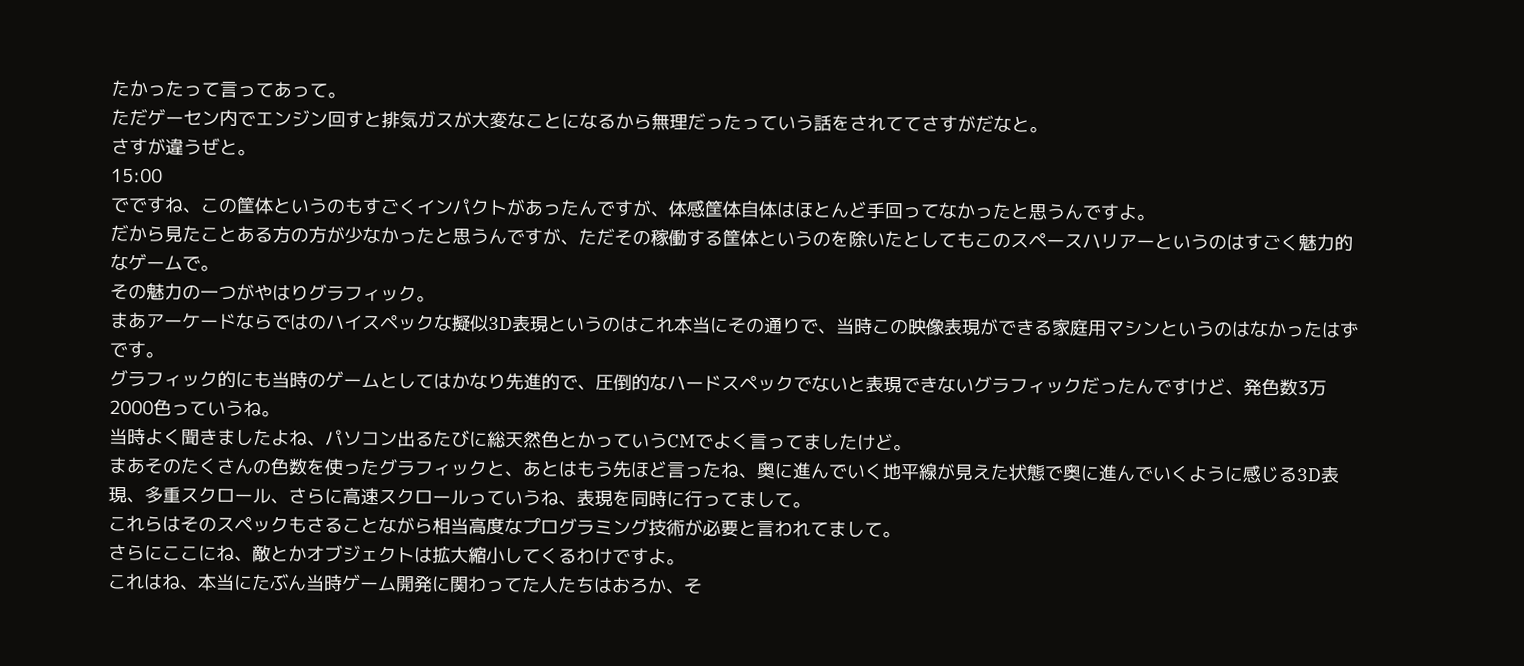たかったって言ってあって。
ただゲーセン内でエンジン回すと排気ガスが大変なことになるから無理だったっていう話をされててさすがだなと。
さすが違うぜと。
15:00
でですね、この筐体というのもすごくインパクトがあったんですが、体感筐体自体はほとんど手回ってなかったと思うんですよ。
だから見たことある方の方が少なかったと思うんですが、ただその稼働する筐体というのを除いたとしてもこのスペースハリアーというのはすごく魅力的なゲームで。
その魅力の一つがやはりグラフィック。
まあアーケードならではのハイスペックな擬似3D表現というのはこれ本当にその通りで、当時この映像表現ができる家庭用マシンというのはなかったはずです。
グラフィック的にも当時のゲームとしてはかなり先進的で、圧倒的なハードスペックでないと表現できないグラフィックだったんですけど、発色数3万2000色っていうね。
当時よく聞きましたよね、パソコン出るたびに総天然色とかっていうCMでよく言ってましたけど。
まあそのたくさんの色数を使ったグラフィックと、あとはもう先ほど言ったね、奥に進んでいく地平線が見えた状態で奥に進んでいくように感じる3D表現、多重スクロール、さらに高速スクロールっていうね、表現を同時に行ってまして。
これらはそのスペックもさることながら相当高度なプログラミング技術が必要と言われてまして。
さらにここにね、敵とかオブジェクトは拡大縮小してくるわけですよ。
これはね、本当にたぶん当時ゲーム開発に関わってた人たちはおろか、そ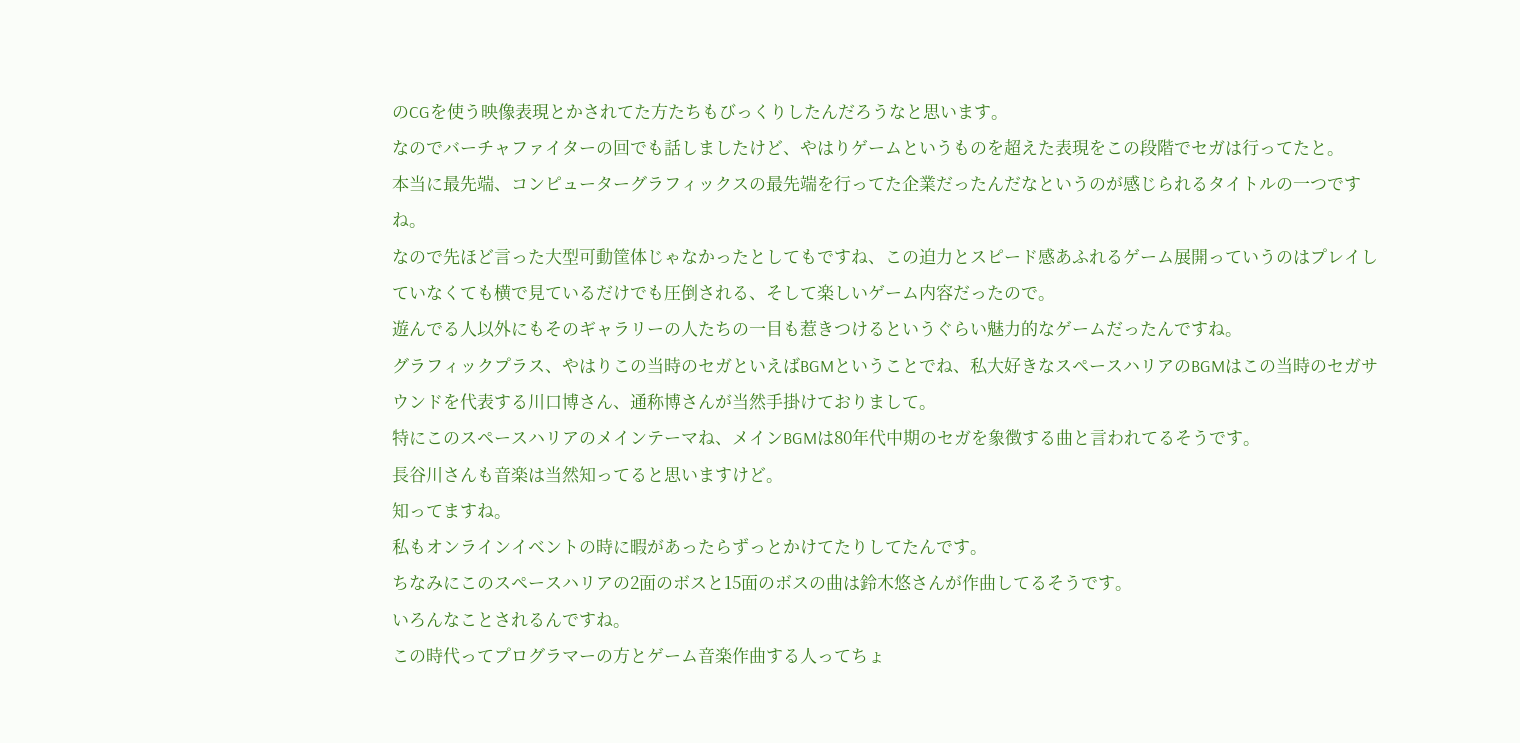のCGを使う映像表現とかされてた方たちもびっくりしたんだろうなと思います。
なのでバーチャファイターの回でも話しましたけど、やはりゲームというものを超えた表現をこの段階でセガは行ってたと。
本当に最先端、コンピューターグラフィックスの最先端を行ってた企業だったんだなというのが感じられるタイトルの一つですね。
なので先ほど言った大型可動筐体じゃなかったとしてもですね、この迫力とスピード感あふれるゲーム展開っていうのはプレイしていなくても横で見ているだけでも圧倒される、そして楽しいゲーム内容だったので。
遊んでる人以外にもそのギャラリーの人たちの一目も惹きつけるというぐらい魅力的なゲームだったんですね。
グラフィックプラス、やはりこの当時のセガといえばBGMということでね、私大好きなスペースハリアのBGMはこの当時のセガサウンドを代表する川口博さん、通称博さんが当然手掛けておりまして。
特にこのスペースハリアのメインテーマね、メインBGMは80年代中期のセガを象徴する曲と言われてるそうです。
長谷川さんも音楽は当然知ってると思いますけど。
知ってますね。
私もオンラインイベントの時に暇があったらずっとかけてたりしてたんです。
ちなみにこのスペースハリアの2面のボスと15面のボスの曲は鈴木悠さんが作曲してるそうです。
いろんなことされるんですね。
この時代ってプログラマーの方とゲーム音楽作曲する人ってちょ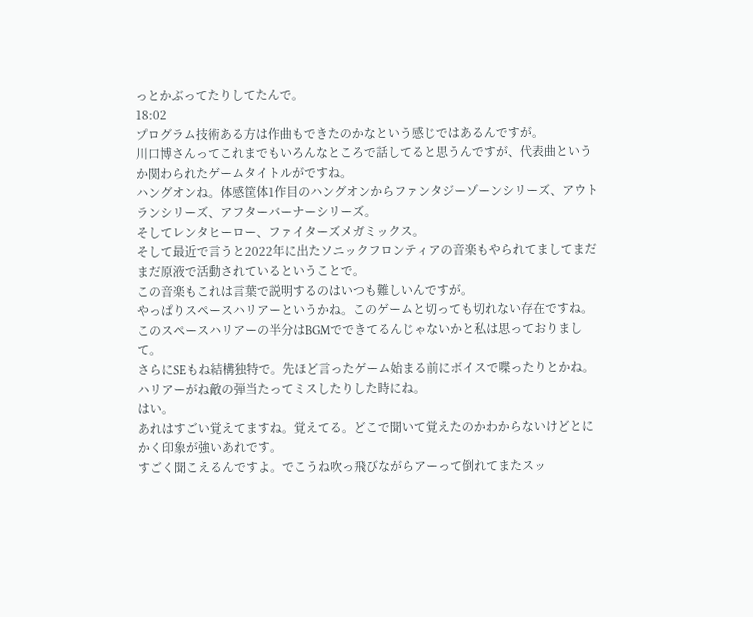っとかぶってたりしてたんで。
18:02
プログラム技術ある方は作曲もできたのかなという感じではあるんですが。
川口博さんってこれまでもいろんなところで話してると思うんですが、代表曲というか関わられたゲームタイトルがですね。
ハングオンね。体感筐体1作目のハングオンからファンタジーゾーンシリーズ、アウトランシリーズ、アフターバーナーシリーズ。
そしてレンタヒーロー、ファイターズメガミックス。
そして最近で言うと2022年に出たソニックフロンティアの音楽もやられてましてまだまだ原液で活動されているということで。
この音楽もこれは言葉で説明するのはいつも難しいんですが。
やっぱりスペースハリアーというかね。このゲームと切っても切れない存在ですね。
このスペースハリアーの半分はBGMでできてるんじゃないかと私は思っておりまして。
さらにSEもね結構独特で。先ほど言ったゲーム始まる前にボイスで喋ったりとかね。
ハリアーがね敵の弾当たってミスしたりした時にね。
はい。
あれはすごい覚えてますね。覚えてる。どこで聞いて覚えたのかわからないけどとにかく印象が強いあれです。
すごく聞こえるんですよ。でこうね吹っ飛びながらアーって倒れてまたスッ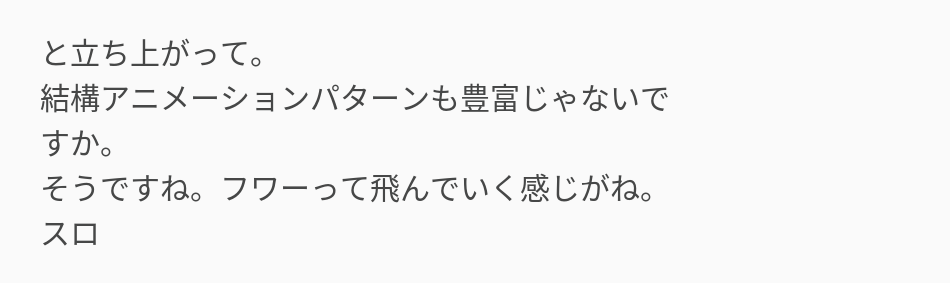と立ち上がって。
結構アニメーションパターンも豊富じゃないですか。
そうですね。フワーって飛んでいく感じがね。スロ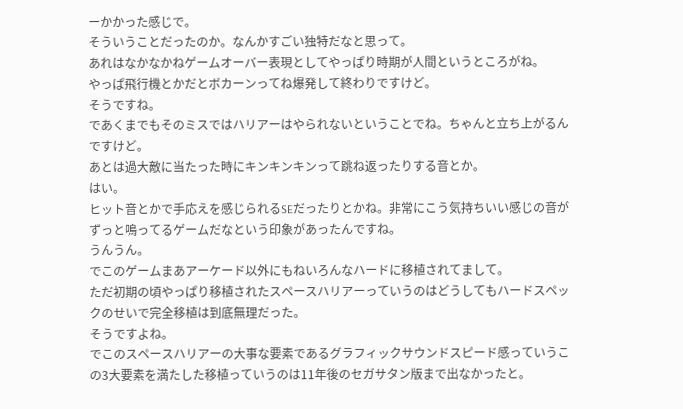ーかかった感じで。
そういうことだったのか。なんかすごい独特だなと思って。
あれはなかなかねゲームオーバー表現としてやっぱり時期が人間というところがね。
やっぱ飛行機とかだとボカーンってね爆発して終わりですけど。
そうですね。
であくまでもそのミスではハリアーはやられないということでね。ちゃんと立ち上がるんですけど。
あとは過大敵に当たった時にキンキンキンって跳ね返ったりする音とか。
はい。
ヒット音とかで手応えを感じられるSEだったりとかね。非常にこう気持ちいい感じの音がずっと鳴ってるゲームだなという印象があったんですね。
うんうん。
でこのゲームまあアーケード以外にもねいろんなハードに移植されてまして。
ただ初期の頃やっぱり移植されたスペースハリアーっていうのはどうしてもハードスペックのせいで完全移植は到底無理だった。
そうですよね。
でこのスペースハリアーの大事な要素であるグラフィックサウンドスピード感っていうこの3大要素を満たした移植っていうのは11年後のセガサタン版まで出なかったと。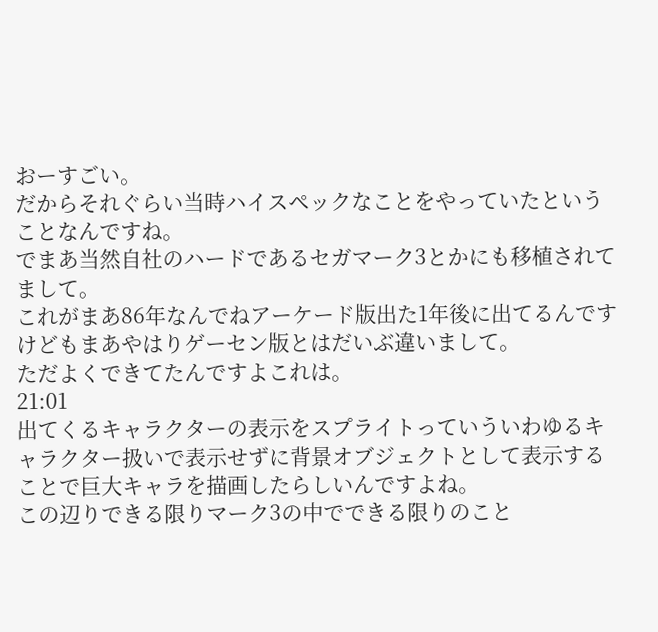おーすごい。
だからそれぐらい当時ハイスペックなことをやっていたということなんですね。
でまあ当然自社のハードであるセガマーク3とかにも移植されてまして。
これがまあ86年なんでねアーケード版出た1年後に出てるんですけどもまあやはりゲーセン版とはだいぶ違いまして。
ただよくできてたんですよこれは。
21:01
出てくるキャラクターの表示をスプライトっていういわゆるキャラクター扱いで表示せずに背景オブジェクトとして表示することで巨大キャラを描画したらしいんですよね。
この辺りできる限りマーク3の中でできる限りのこと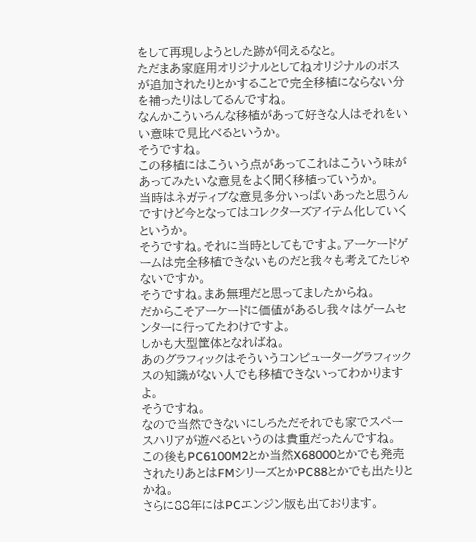をして再現しようとした跡が伺えるなと。
ただまあ家庭用オリジナルとしてねオリジナルのボスが追加されたりとかすることで完全移植にならない分を補ったりはしてるんですね。
なんかこういろんな移植があって好きな人はそれをいい意味で見比べるというか。
そうですね。
この移植にはこういう点があってこれはこういう味があってみたいな意見をよく聞く移植っていうか。
当時はネガティブな意見多分いっぱいあったと思うんですけど今となってはコレクターズアイテム化していくというか。
そうですね。それに当時としてもですよ。アーケードゲームは完全移植できないものだと我々も考えてたじゃないですか。
そうですね。まあ無理だと思ってましたからね。
だからこそアーケードに価値があるし我々はゲームセンターに行ってたわけですよ。
しかも大型筐体となればね。
あのグラフィックはそういうコンピューターグラフィックスの知識がない人でも移植できないってわかりますよ。
そうですね。
なので当然できないにしろただそれでも家でスペースハリアが遊べるというのは貴重だったんですね。
この後もPC6100M2とか当然X68000とかでも発売されたりあとはFMシリーズとかPC88とかでも出たりとかね。
さらに88年にはPCエンジン版も出ております。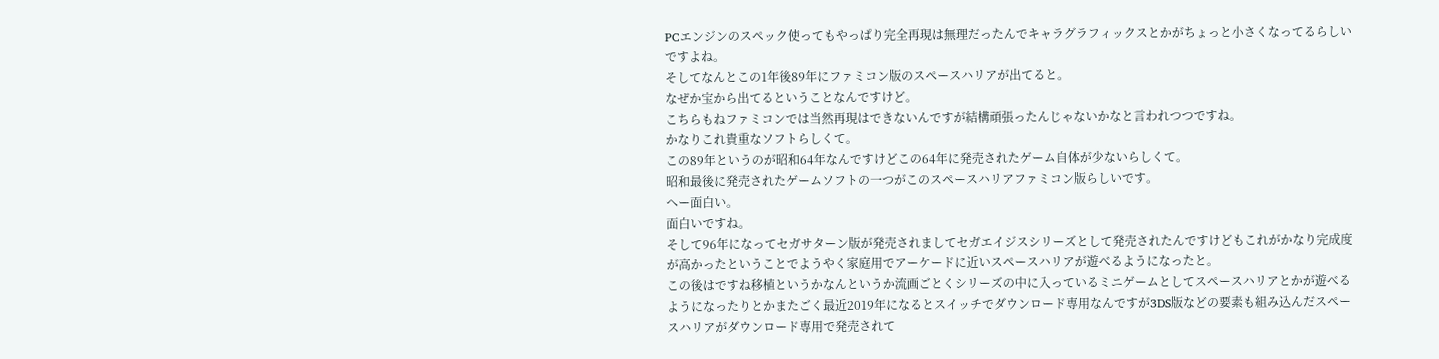PCエンジンのスペック使ってもやっぱり完全再現は無理だったんでキャラグラフィックスとかがちょっと小さくなってるらしいですよね。
そしてなんとこの1年後89年にファミコン版のスペースハリアが出てると。
なぜか宝から出てるということなんですけど。
こちらもねファミコンでは当然再現はできないんですが結構頑張ったんじゃないかなと言われつつですね。
かなりこれ貴重なソフトらしくて。
この89年というのが昭和64年なんですけどこの64年に発売されたゲーム自体が少ないらしくて。
昭和最後に発売されたゲームソフトの一つがこのスペースハリアファミコン版らしいです。
へー面白い。
面白いですね。
そして96年になってセガサターン版が発売されましてセガエイジスシリーズとして発売されたんですけどもこれがかなり完成度が高かったということでようやく家庭用でアーケードに近いスペースハリアが遊べるようになったと。
この後はですね移植というかなんというか流画ごとくシリーズの中に入っているミニゲームとしてスペースハリアとかが遊べるようになったりとかまたごく最近2019年になるとスイッチでダウンロード専用なんですが3DS版などの要素も組み込んだスペースハリアがダウンロード専用で発売されて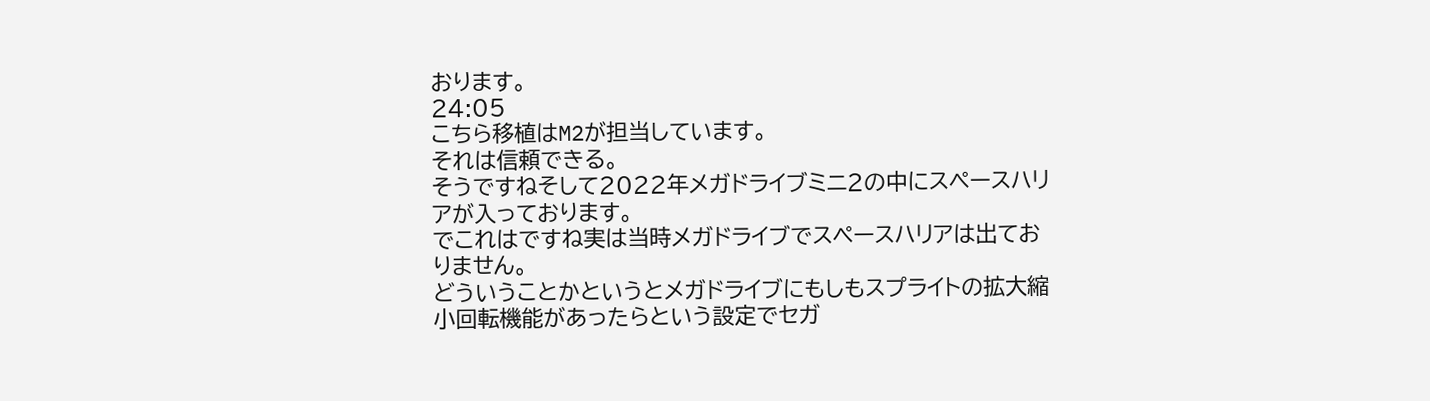おります。
24:05
こちら移植はM2が担当しています。
それは信頼できる。
そうですねそして2022年メガドライブミニ2の中にスペースハリアが入っております。
でこれはですね実は当時メガドライブでスペースハリアは出ておりません。
どういうことかというとメガドライブにもしもスプライトの拡大縮小回転機能があったらという設定でセガ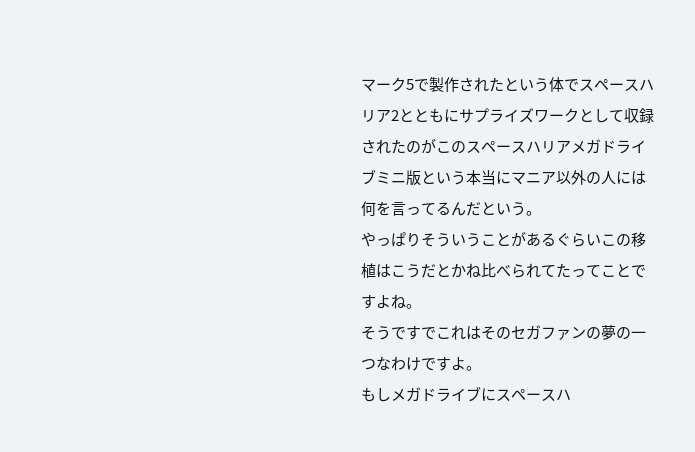マーク5で製作されたという体でスペースハリア2とともにサプライズワークとして収録されたのがこのスペースハリアメガドライブミニ版という本当にマニア以外の人には何を言ってるんだという。
やっぱりそういうことがあるぐらいこの移植はこうだとかね比べられてたってことですよね。
そうですでこれはそのセガファンの夢の一つなわけですよ。
もしメガドライブにスペースハ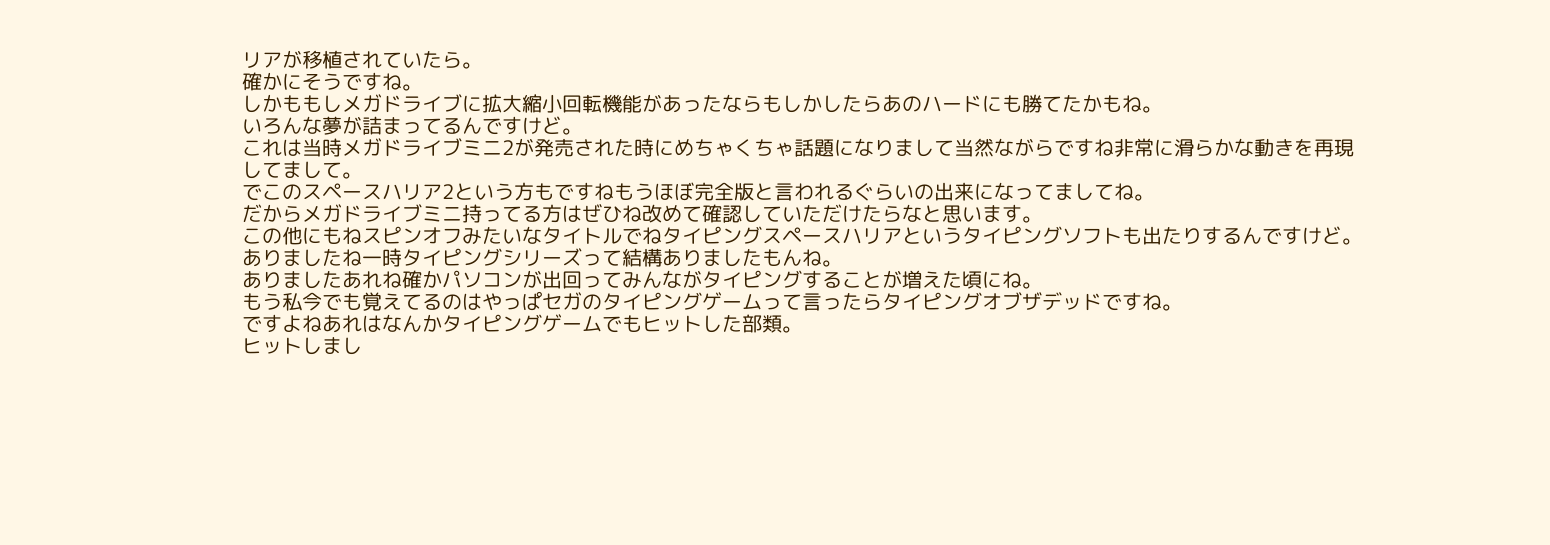リアが移植されていたら。
確かにそうですね。
しかももしメガドライブに拡大縮小回転機能があったならもしかしたらあのハードにも勝てたかもね。
いろんな夢が詰まってるんですけど。
これは当時メガドライブミニ2が発売された時にめちゃくちゃ話題になりまして当然ながらですね非常に滑らかな動きを再現してまして。
でこのスペースハリア2という方もですねもうほぼ完全版と言われるぐらいの出来になってましてね。
だからメガドライブミニ持ってる方はぜひね改めて確認していただけたらなと思います。
この他にもねスピンオフみたいなタイトルでねタイピングスペースハリアというタイピングソフトも出たりするんですけど。
ありましたね一時タイピングシリーズって結構ありましたもんね。
ありましたあれね確かパソコンが出回ってみんながタイピングすることが増えた頃にね。
もう私今でも覚えてるのはやっぱセガのタイピングゲームって言ったらタイピングオブザデッドですね。
ですよねあれはなんかタイピングゲームでもヒットした部類。
ヒットしまし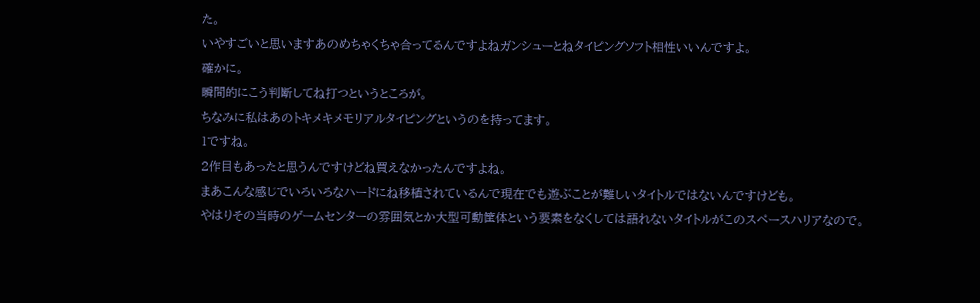た。
いやすごいと思いますあのめちゃくちゃ合ってるんですよねガンシューとねタイピングソフト相性いいんですよ。
確かに。
瞬間的にこう判断してね打つというところが。
ちなみに私はあのトキメキメモリアルタイピングというのを持ってます。
1ですね。
2作目もあったと思うんですけどね買えなかったんですよね。
まあこんな感じでいろいろなハードにね移植されているんで現在でも遊ぶことが難しいタイトルではないんですけども。
やはりその当時のゲームセンターの雰囲気とか大型可動筐体という要素をなくしては語れないタイトルがこのスペースハリアなので。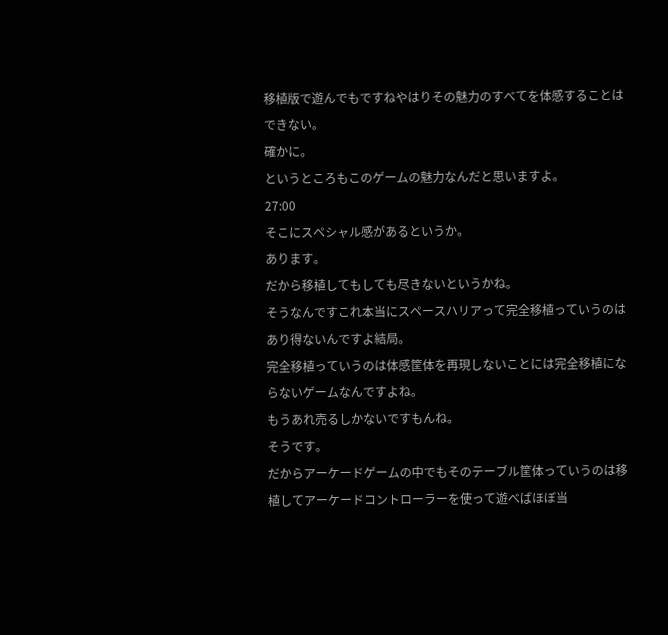移植版で遊んでもですねやはりその魅力のすべてを体感することはできない。
確かに。
というところもこのゲームの魅力なんだと思いますよ。
27:00
そこにスペシャル感があるというか。
あります。
だから移植してもしても尽きないというかね。
そうなんですこれ本当にスペースハリアって完全移植っていうのはあり得ないんですよ結局。
完全移植っていうのは体感筐体を再現しないことには完全移植にならないゲームなんですよね。
もうあれ売るしかないですもんね。
そうです。
だからアーケードゲームの中でもそのテーブル筐体っていうのは移植してアーケードコントローラーを使って遊べばほぼ当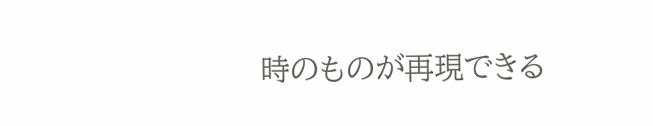時のものが再現できる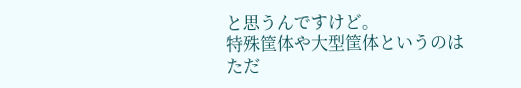と思うんですけど。
特殊筐体や大型筐体というのはただ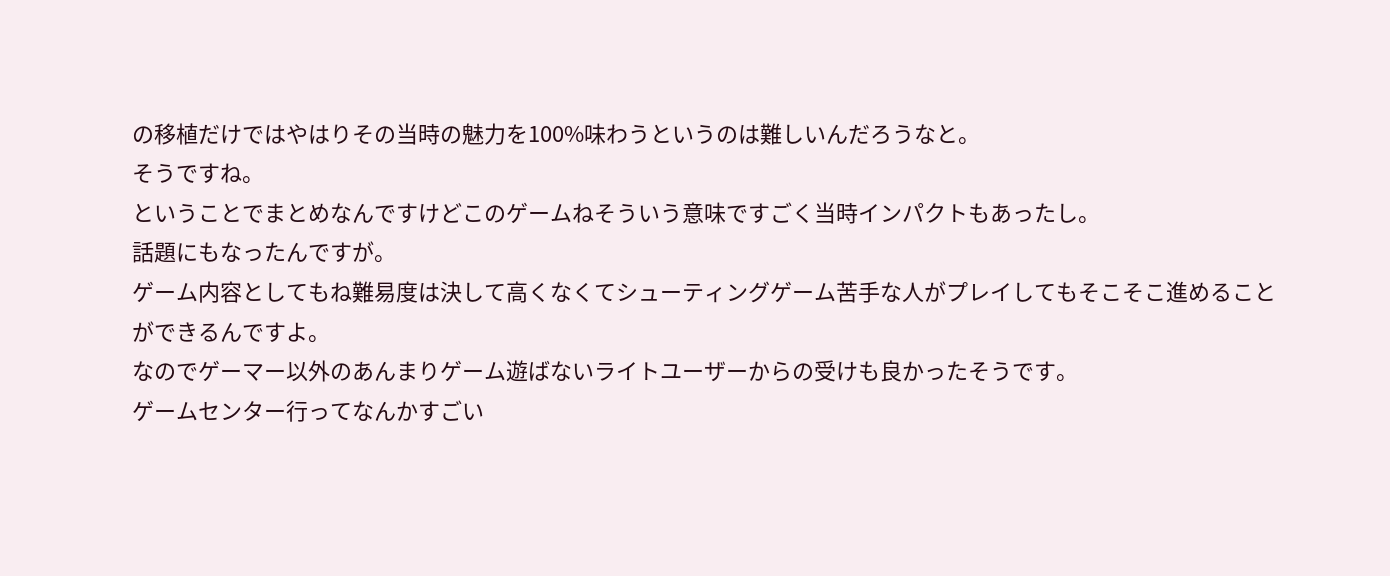の移植だけではやはりその当時の魅力を100%味わうというのは難しいんだろうなと。
そうですね。
ということでまとめなんですけどこのゲームねそういう意味ですごく当時インパクトもあったし。
話題にもなったんですが。
ゲーム内容としてもね難易度は決して高くなくてシューティングゲーム苦手な人がプレイしてもそこそこ進めることができるんですよ。
なのでゲーマー以外のあんまりゲーム遊ばないライトユーザーからの受けも良かったそうです。
ゲームセンター行ってなんかすごい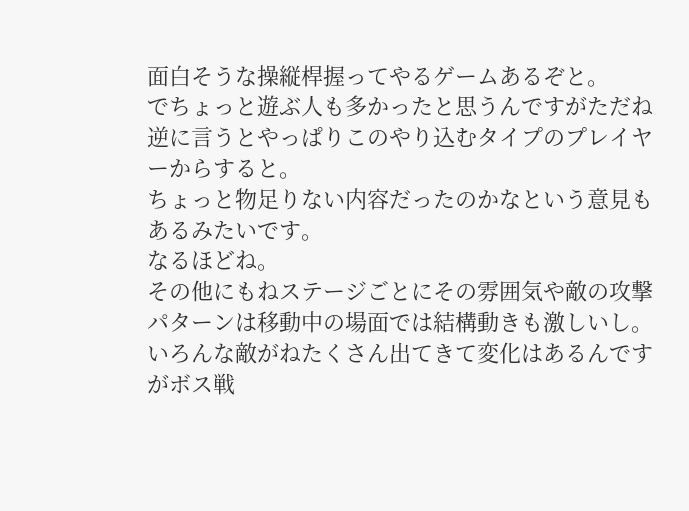面白そうな操縦桿握ってやるゲームあるぞと。
でちょっと遊ぶ人も多かったと思うんですがただね逆に言うとやっぱりこのやり込むタイプのプレイヤーからすると。
ちょっと物足りない内容だったのかなという意見もあるみたいです。
なるほどね。
その他にもねステージごとにその雰囲気や敵の攻撃パターンは移動中の場面では結構動きも激しいし。
いろんな敵がねたくさん出てきて変化はあるんですがボス戦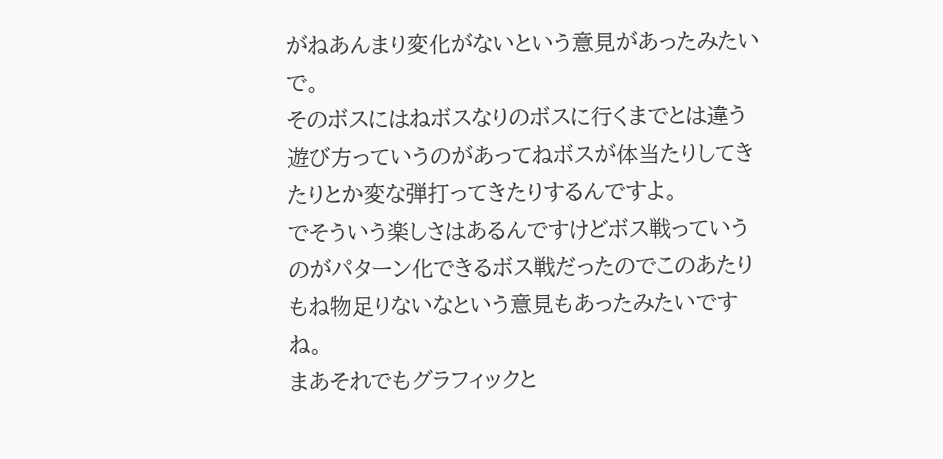がねあんまり変化がないという意見があったみたいで。
そのボスにはねボスなりのボスに行くまでとは違う遊び方っていうのがあってねボスが体当たりしてきたりとか変な弾打ってきたりするんですよ。
でそういう楽しさはあるんですけどボス戦っていうのがパターン化できるボス戦だったのでこのあたりもね物足りないなという意見もあったみたいですね。
まあそれでもグラフィックと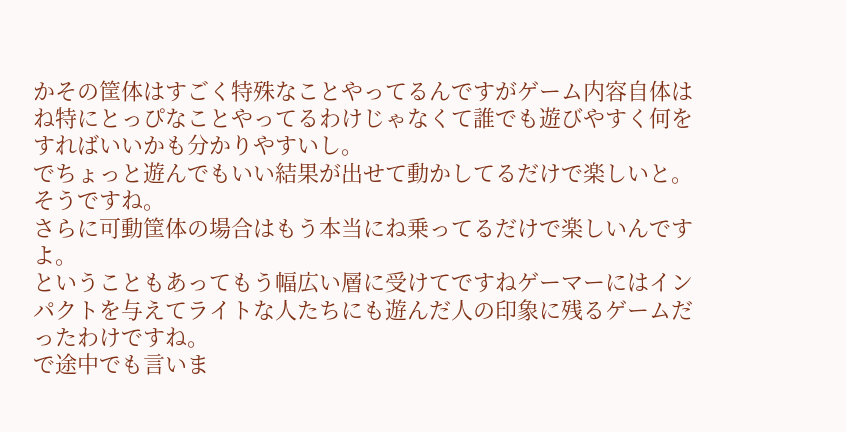かその筐体はすごく特殊なことやってるんですがゲーム内容自体はね特にとっぴなことやってるわけじゃなくて誰でも遊びやすく何をすればいいかも分かりやすいし。
でちょっと遊んでもいい結果が出せて動かしてるだけで楽しいと。
そうですね。
さらに可動筐体の場合はもう本当にね乗ってるだけで楽しいんですよ。
ということもあってもう幅広い層に受けてですねゲーマーにはインパクトを与えてライトな人たちにも遊んだ人の印象に残るゲームだったわけですね。
で途中でも言いま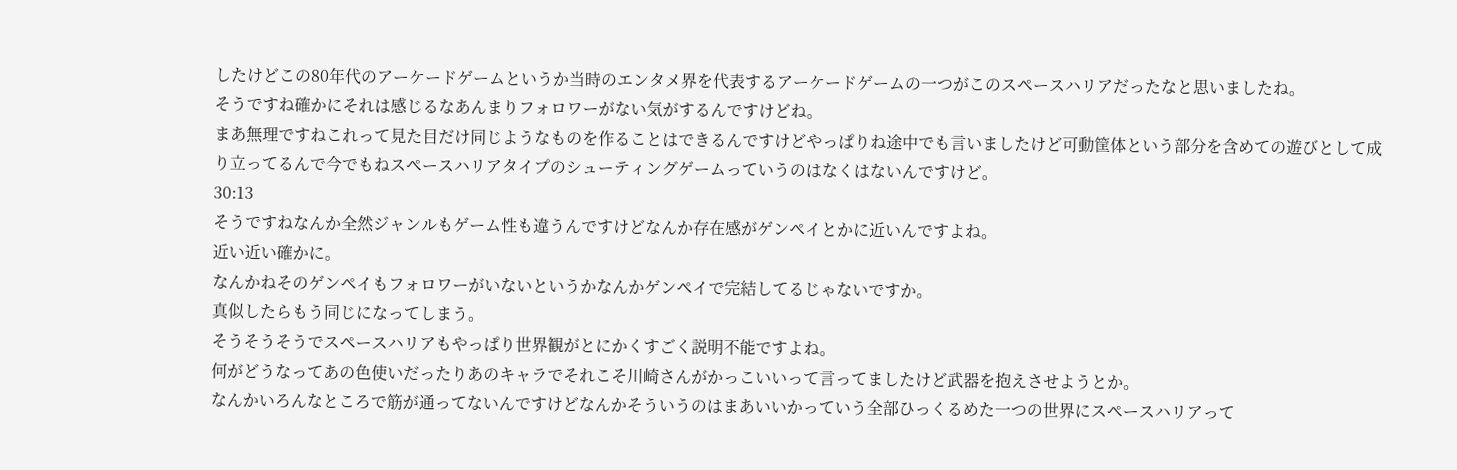したけどこの80年代のアーケードゲームというか当時のエンタメ界を代表するアーケードゲームの一つがこのスペースハリアだったなと思いましたね。
そうですね確かにそれは感じるなあんまりフォロワーがない気がするんですけどね。
まあ無理ですねこれって見た目だけ同じようなものを作ることはできるんですけどやっぱりね途中でも言いましたけど可動筐体という部分を含めての遊びとして成り立ってるんで今でもねスペースハリアタイプのシューティングゲームっていうのはなくはないんですけど。
30:13
そうですねなんか全然ジャンルもゲーム性も違うんですけどなんか存在感がゲンペイとかに近いんですよね。
近い近い確かに。
なんかねそのゲンペイもフォロワーがいないというかなんかゲンペイで完結してるじゃないですか。
真似したらもう同じになってしまう。
そうそうそうでスペースハリアもやっぱり世界観がとにかくすごく説明不能ですよね。
何がどうなってあの色使いだったりあのキャラでそれこそ川崎さんがかっこいいって言ってましたけど武器を抱えさせようとか。
なんかいろんなところで筋が通ってないんですけどなんかそういうのはまあいいかっていう全部ひっくるめた一つの世界にスペースハリアって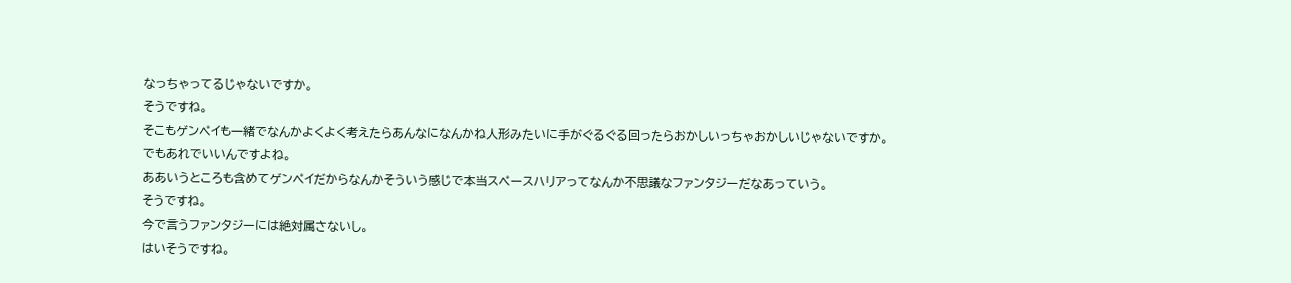なっちゃってるじゃないですか。
そうですね。
そこもゲンペイも一緒でなんかよくよく考えたらあんなになんかね人形みたいに手がぐるぐる回ったらおかしいっちゃおかしいじゃないですか。
でもあれでいいんですよね。
ああいうところも含めてゲンペイだからなんかそういう感じで本当スペースハリアってなんか不思議なファンタジーだなあっていう。
そうですね。
今で言うファンタジーには絶対属さないし。
はいそうですね。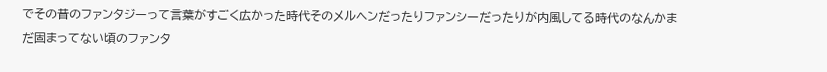でその昔のファンタジーって言葉がすごく広かった時代そのメルヘンだったりファンシーだったりが内風してる時代のなんかまだ固まってない頃のファンタ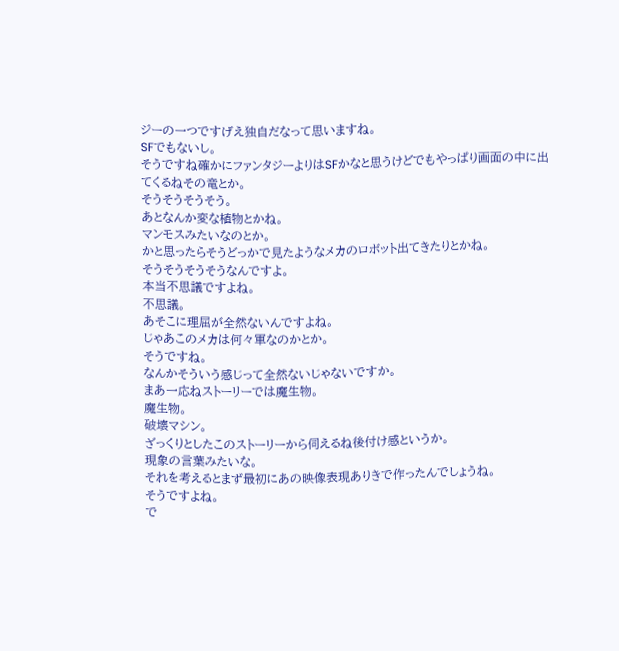ジーの一つですげえ独自だなって思いますね。
SFでもないし。
そうですね確かにファンタジーよりはSFかなと思うけどでもやっぱり画面の中に出てくるねその竜とか。
そうそうそうそう。
あとなんか変な植物とかね。
マンモスみたいなのとか。
かと思ったらそうどっかで見たようなメカのロボット出てきたりとかね。
そうそうそうそうなんですよ。
本当不思議ですよね。
不思議。
あそこに理屈が全然ないんですよね。
じゃあこのメカは何々軍なのかとか。
そうですね。
なんかそういう感じって全然ないじゃないですか。
まあ一応ねストーリーでは魔生物。
魔生物。
破壊マシン。
ざっくりとしたこのストーリーから伺えるね後付け感というか。
現象の言葉みたいな。
それを考えるとまず最初にあの映像表現ありきで作ったんでしょうね。
そうですよね。
で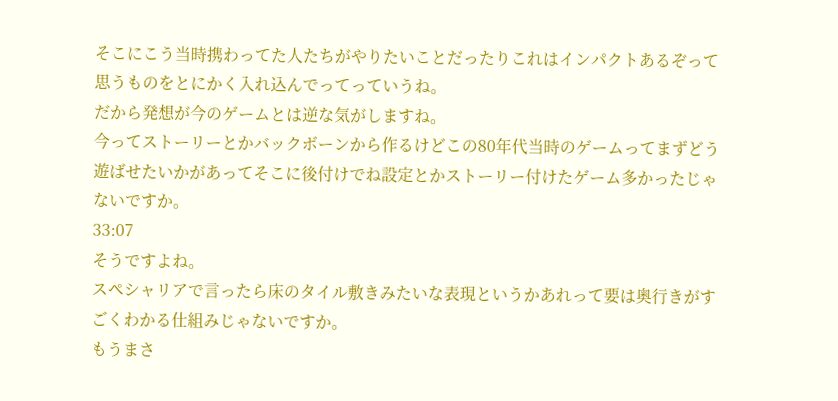そこにこう当時携わってた人たちがやりたいことだったりこれはインパクトあるぞって思うものをとにかく入れ込んでってっていうね。
だから発想が今のゲームとは逆な気がしますね。
今ってストーリーとかバックボーンから作るけどこの80年代当時のゲームってまずどう遊ばせたいかがあってそこに後付けでね設定とかストーリー付けたゲーム多かったじゃないですか。
33:07
そうですよね。
スペシャリアで言ったら床のタイル敷きみたいな表現というかあれって要は奥行きがすごくわかる仕組みじゃないですか。
もうまさ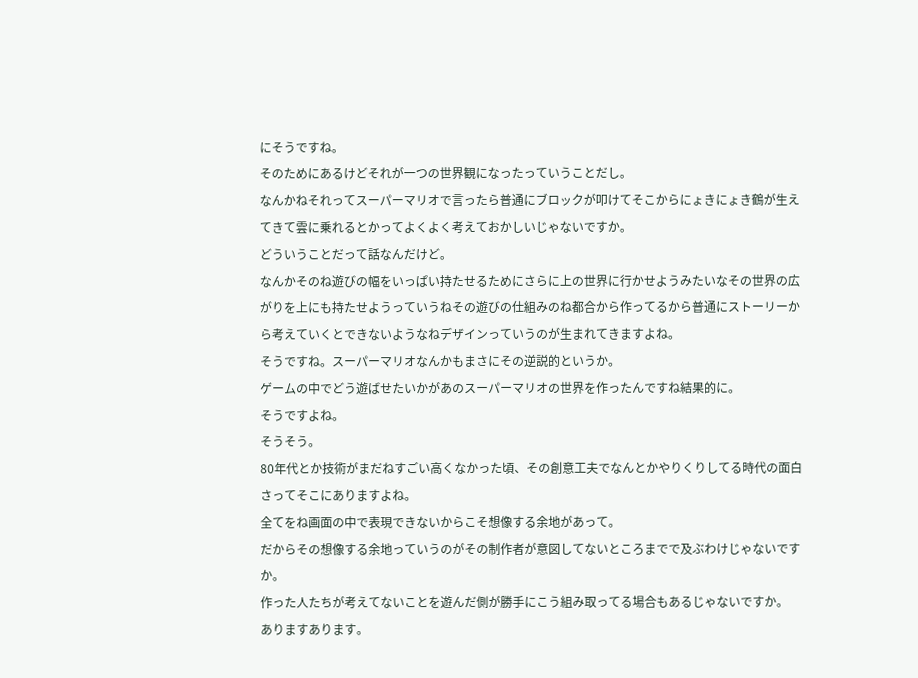にそうですね。
そのためにあるけどそれが一つの世界観になったっていうことだし。
なんかねそれってスーパーマリオで言ったら普通にブロックが叩けてそこからにょきにょき鶴が生えてきて雲に乗れるとかってよくよく考えておかしいじゃないですか。
どういうことだって話なんだけど。
なんかそのね遊びの幅をいっぱい持たせるためにさらに上の世界に行かせようみたいなその世界の広がりを上にも持たせようっていうねその遊びの仕組みのね都合から作ってるから普通にストーリーから考えていくとできないようなねデザインっていうのが生まれてきますよね。
そうですね。スーパーマリオなんかもまさにその逆説的というか。
ゲームの中でどう遊ばせたいかがあのスーパーマリオの世界を作ったんですね結果的に。
そうですよね。
そうそう。
80年代とか技術がまだねすごい高くなかった頃、その創意工夫でなんとかやりくりしてる時代の面白さってそこにありますよね。
全てをね画面の中で表現できないからこそ想像する余地があって。
だからその想像する余地っていうのがその制作者が意図してないところまでで及ぶわけじゃないですか。
作った人たちが考えてないことを遊んだ側が勝手にこう組み取ってる場合もあるじゃないですか。
ありますあります。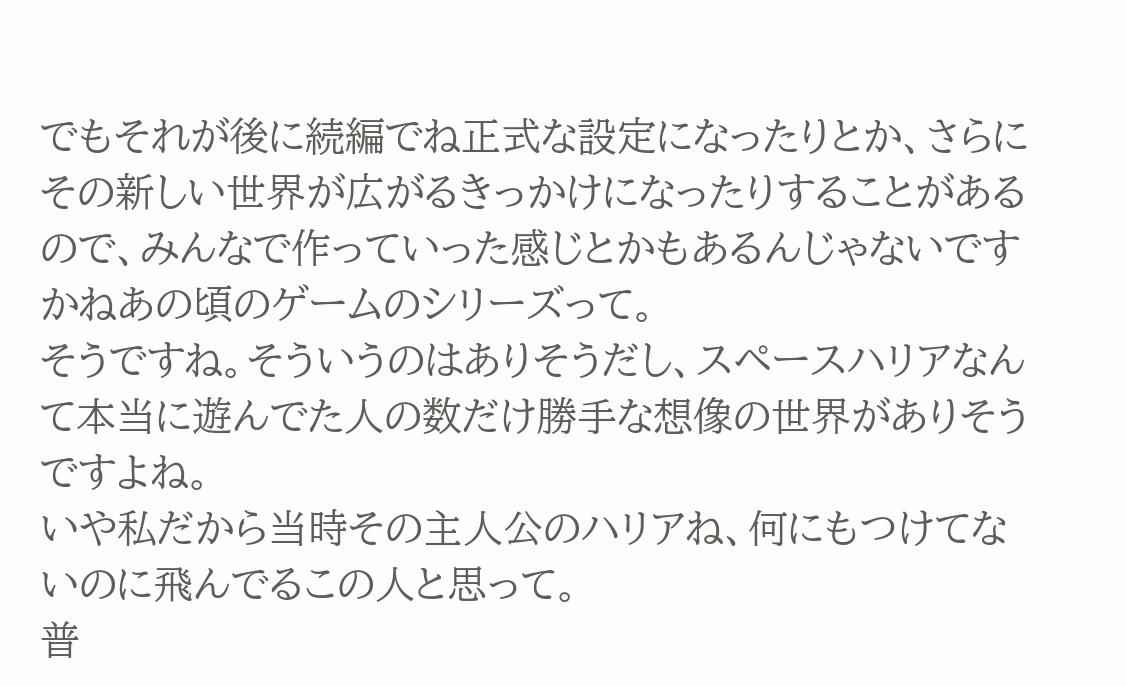でもそれが後に続編でね正式な設定になったりとか、さらにその新しい世界が広がるきっかけになったりすることがあるので、みんなで作っていった感じとかもあるんじゃないですかねあの頃のゲームのシリーズって。
そうですね。そういうのはありそうだし、スペースハリアなんて本当に遊んでた人の数だけ勝手な想像の世界がありそうですよね。
いや私だから当時その主人公のハリアね、何にもつけてないのに飛んでるこの人と思って。
普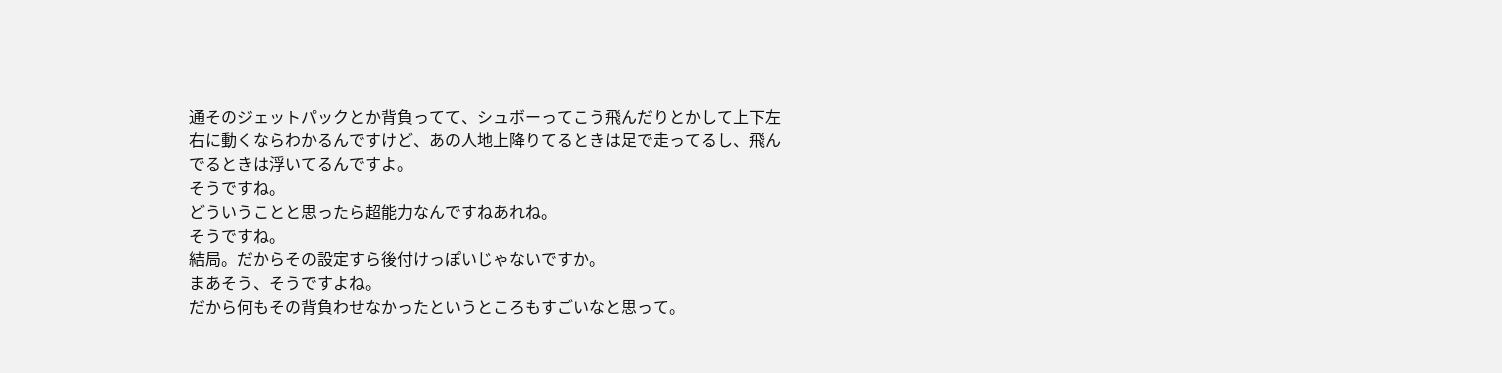通そのジェットパックとか背負ってて、シュボーってこう飛んだりとかして上下左右に動くならわかるんですけど、あの人地上降りてるときは足で走ってるし、飛んでるときは浮いてるんですよ。
そうですね。
どういうことと思ったら超能力なんですねあれね。
そうですね。
結局。だからその設定すら後付けっぽいじゃないですか。
まあそう、そうですよね。
だから何もその背負わせなかったというところもすごいなと思って。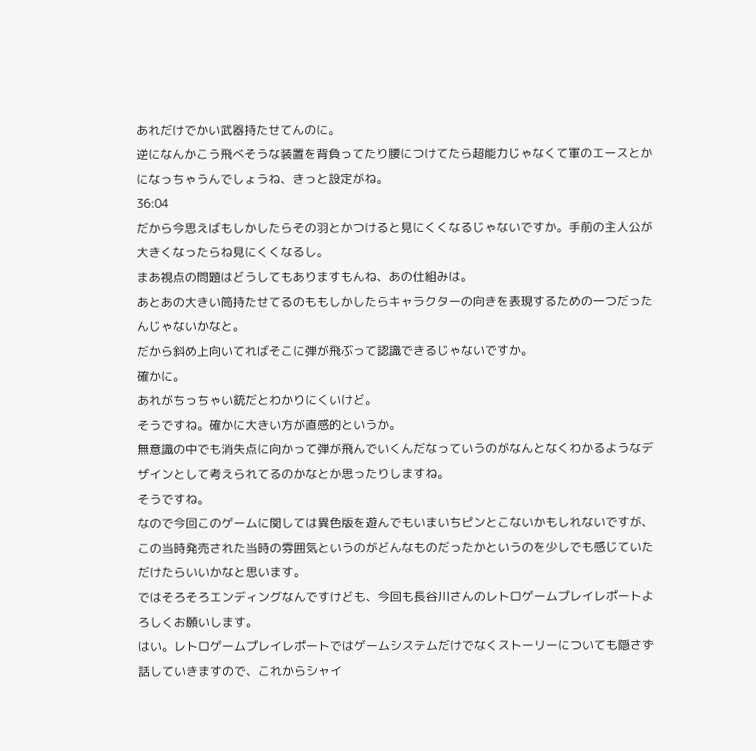あれだけでかい武器持たせてんのに。
逆になんかこう飛べそうな装置を背負ってたり腰につけてたら超能力じゃなくて軍のエースとかになっちゃうんでしょうね、きっと設定がね。
36:04
だから今思えばもしかしたらその羽とかつけると見にくくなるじゃないですか。手前の主人公が大きくなったらね見にくくなるし。
まあ視点の問題はどうしてもありますもんね、あの仕組みは。
あとあの大きい筒持たせてるのももしかしたらキャラクターの向きを表現するための一つだったんじゃないかなと。
だから斜め上向いてればそこに弾が飛ぶって認識できるじゃないですか。
確かに。
あれがちっちゃい銃だとわかりにくいけど。
そうですね。確かに大きい方が直感的というか。
無意識の中でも消失点に向かって弾が飛んでいくんだなっていうのがなんとなくわかるようなデザインとして考えられてるのかなとか思ったりしますね。
そうですね。
なので今回このゲームに関しては異色版を遊んでもいまいちピンとこないかもしれないですが、
この当時発売された当時の雰囲気というのがどんなものだったかというのを少しでも感じていただけたらいいかなと思います。
ではそろそろエンディングなんですけども、今回も長谷川さんのレトロゲームプレイレポートよろしくお願いします。
はい。レトロゲームプレイレポートではゲームシステムだけでなくストーリーについても隠さず話していきますので、これからシャイ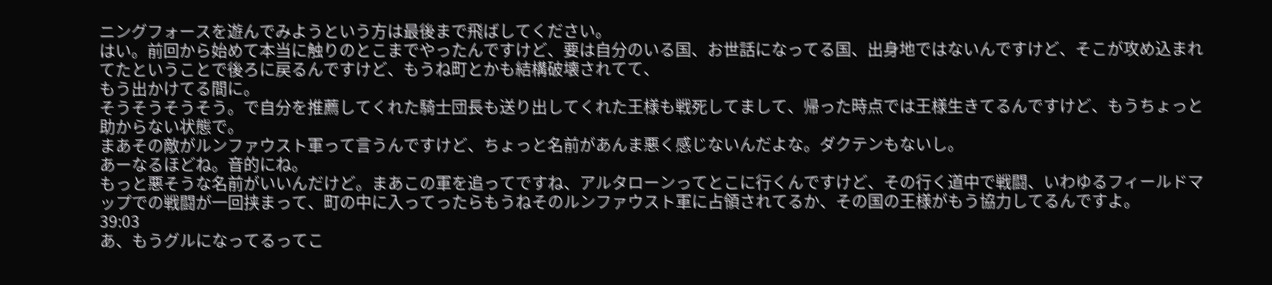ニングフォースを遊んでみようという方は最後まで飛ばしてください。
はい。前回から始めて本当に触りのとこまでやったんですけど、要は自分のいる国、お世話になってる国、出身地ではないんですけど、そこが攻め込まれてたということで後ろに戻るんですけど、もうね町とかも結構破壊されてて、
もう出かけてる間に。
そうそうそうそう。で自分を推薦してくれた騎士団長も送り出してくれた王様も戦死してまして、帰った時点では王様生きてるんですけど、もうちょっと助からない状態で。
まあその敵がルンファウスト軍って言うんですけど、ちょっと名前があんま悪く感じないんだよな。ダクテンもないし。
あーなるほどね。音的にね。
もっと悪そうな名前がいいんだけど。まあこの軍を追ってですね、アルタローンってとこに行くんですけど、その行く道中で戦闘、いわゆるフィールドマップでの戦闘が一回挟まって、町の中に入ってったらもうねそのルンファウスト軍に占領されてるか、その国の王様がもう協力してるんですよ。
39:03
あ、もうグルになってるってこ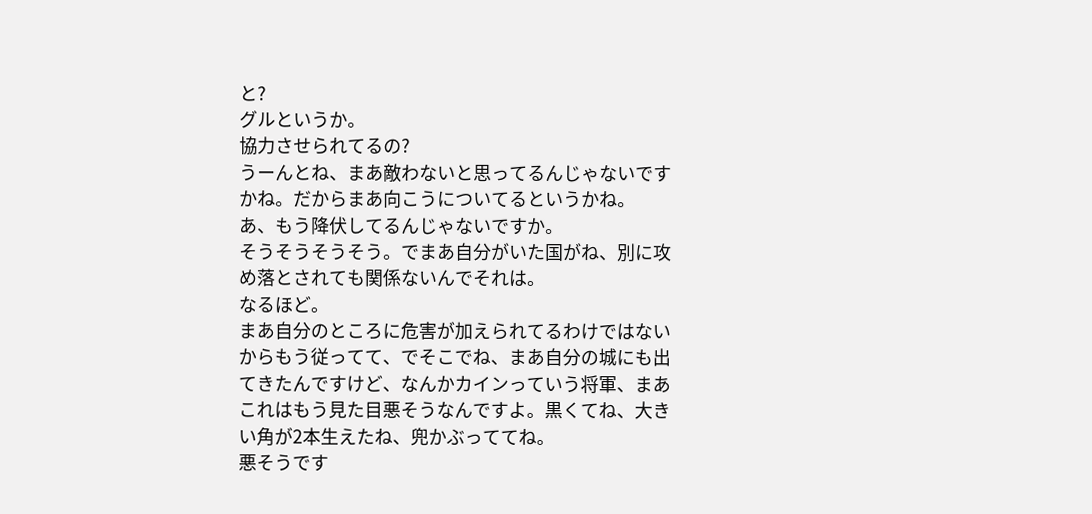と?
グルというか。
協力させられてるの?
うーんとね、まあ敵わないと思ってるんじゃないですかね。だからまあ向こうについてるというかね。
あ、もう降伏してるんじゃないですか。
そうそうそうそう。でまあ自分がいた国がね、別に攻め落とされても関係ないんでそれは。
なるほど。
まあ自分のところに危害が加えられてるわけではないからもう従ってて、でそこでね、まあ自分の城にも出てきたんですけど、なんかカインっていう将軍、まあこれはもう見た目悪そうなんですよ。黒くてね、大きい角が2本生えたね、兜かぶっててね。
悪そうです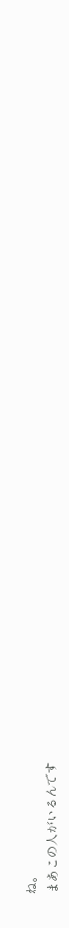ね。
まあこの人がいるんです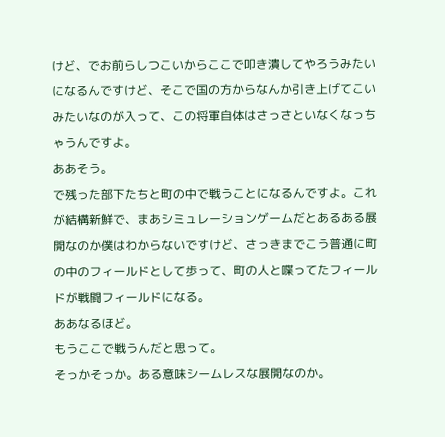けど、でお前らしつこいからここで叩き潰してやろうみたいになるんですけど、そこで国の方からなんか引き上げてこいみたいなのが入って、この将軍自体はさっさといなくなっちゃうんですよ。
ああそう。
で残った部下たちと町の中で戦うことになるんですよ。これが結構新鮮で、まあシミュレーションゲームだとあるある展開なのか僕はわからないですけど、さっきまでこう普通に町の中のフィールドとして歩って、町の人と喋ってたフィールドが戦闘フィールドになる。
ああなるほど。
もうここで戦うんだと思って。
そっかそっか。ある意味シームレスな展開なのか。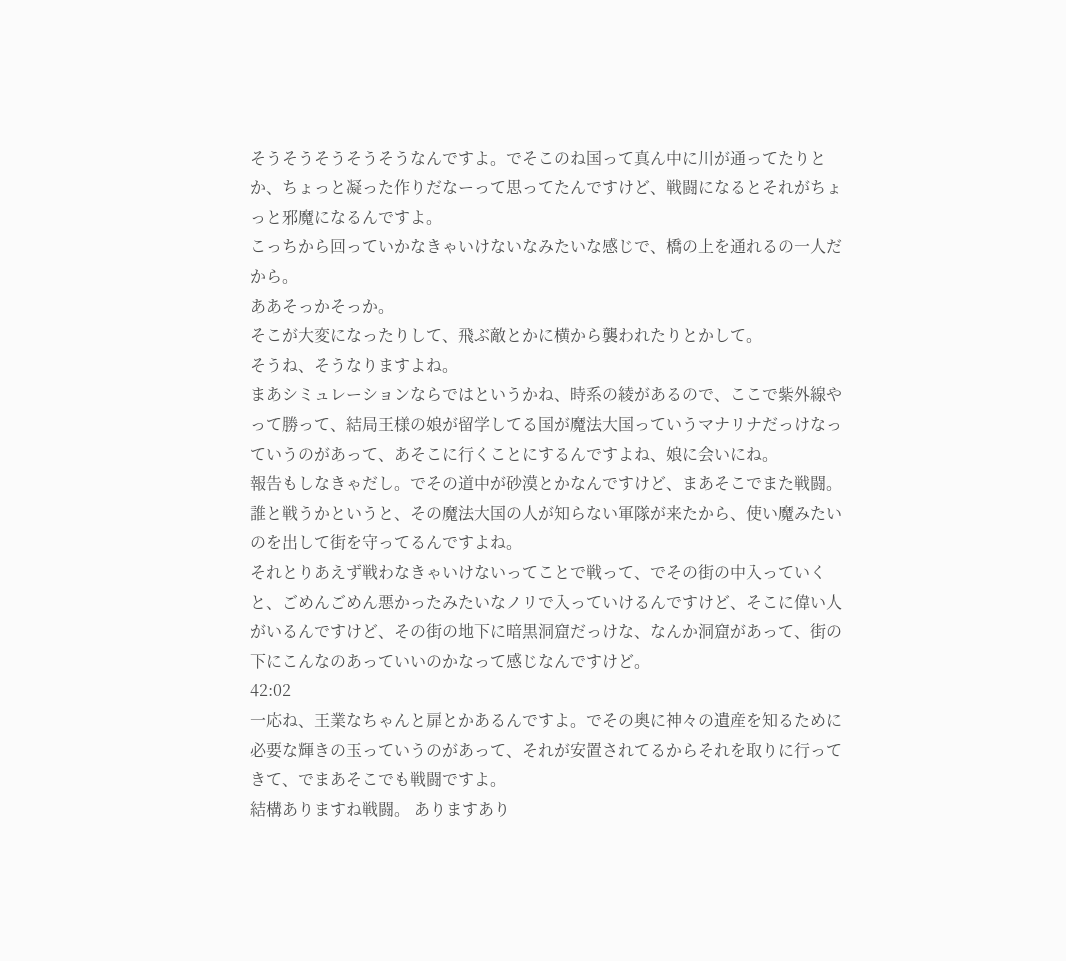そうそうそうそうそうなんですよ。でそこのね国って真ん中に川が通ってたりとか、ちょっと凝った作りだなーって思ってたんですけど、戦闘になるとそれがちょっと邪魔になるんですよ。
こっちから回っていかなきゃいけないなみたいな感じで、橋の上を通れるの一人だから。
ああそっかそっか。
そこが大変になったりして、飛ぶ敵とかに横から襲われたりとかして。
そうね、そうなりますよね。
まあシミュレーションならではというかね、時系の綾があるので、ここで紫外線やって勝って、結局王様の娘が留学してる国が魔法大国っていうマナリナだっけなっていうのがあって、あそこに行くことにするんですよね、娘に会いにね。
報告もしなきゃだし。でその道中が砂漠とかなんですけど、まあそこでまた戦闘。誰と戦うかというと、その魔法大国の人が知らない軍隊が来たから、使い魔みたいのを出して街を守ってるんですよね。
それとりあえず戦わなきゃいけないってことで戦って、でその街の中入っていくと、ごめんごめん悪かったみたいなノリで入っていけるんですけど、そこに偉い人がいるんですけど、その街の地下に暗黒洞窟だっけな、なんか洞窟があって、街の下にこんなのあっていいのかなって感じなんですけど。
42:02
一応ね、王業なちゃんと扉とかあるんですよ。でその奥に神々の遺産を知るために必要な輝きの玉っていうのがあって、それが安置されてるからそれを取りに行ってきて、でまあそこでも戦闘ですよ。
結構ありますね戦闘。 ありますあり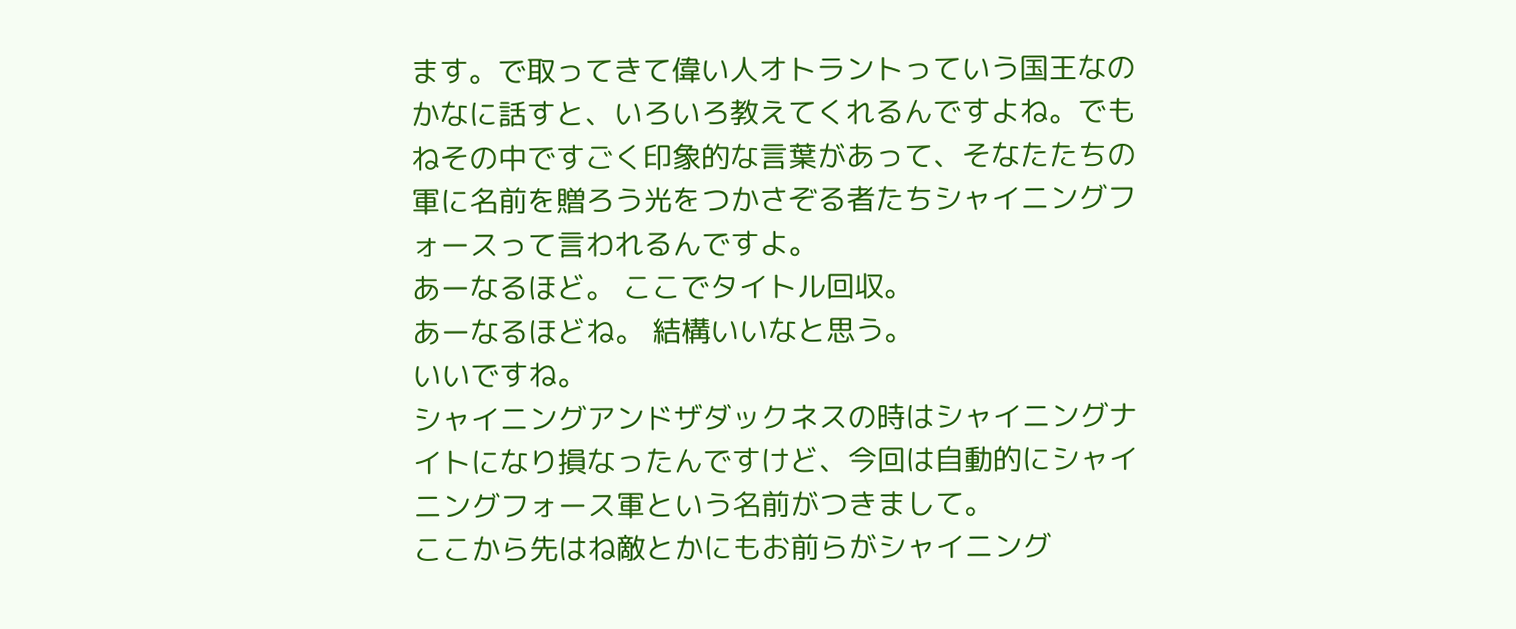ます。で取ってきて偉い人オトラントっていう国王なのかなに話すと、いろいろ教えてくれるんですよね。でもねその中ですごく印象的な言葉があって、そなたたちの軍に名前を贈ろう光をつかさぞる者たちシャイニングフォースって言われるんですよ。
あーなるほど。 ここでタイトル回収。
あーなるほどね。 結構いいなと思う。
いいですね。
シャイニングアンドザダックネスの時はシャイニングナイトになり損なったんですけど、今回は自動的にシャイニングフォース軍という名前がつきまして。
ここから先はね敵とかにもお前らがシャイニング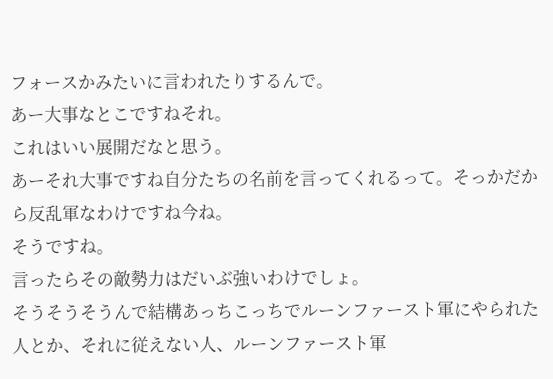フォースかみたいに言われたりするんで。
あー大事なとこですねそれ。
これはいい展開だなと思う。
あーそれ大事ですね自分たちの名前を言ってくれるって。そっかだから反乱軍なわけですね今ね。
そうですね。
言ったらその敵勢力はだいぶ強いわけでしょ。
そうそうそうんで結構あっちこっちでルーンファースト軍にやられた人とか、それに従えない人、ルーンファースト軍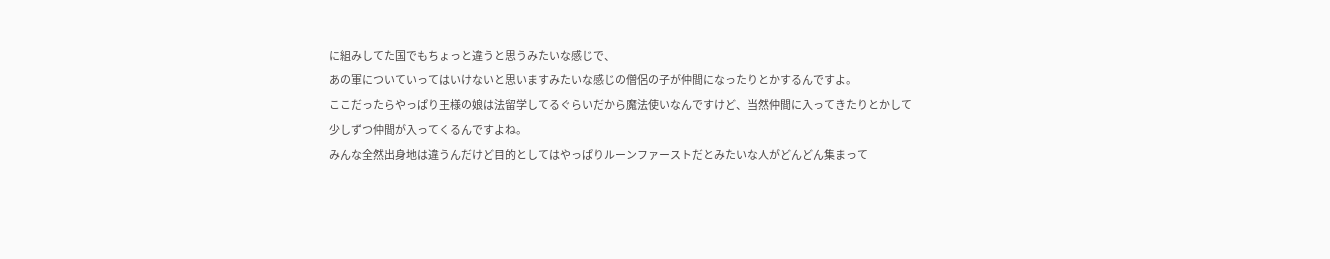に組みしてた国でもちょっと違うと思うみたいな感じで、
あの軍についていってはいけないと思いますみたいな感じの僧侶の子が仲間になったりとかするんですよ。
ここだったらやっぱり王様の娘は法留学してるぐらいだから魔法使いなんですけど、当然仲間に入ってきたりとかして少しずつ仲間が入ってくるんですよね。
みんな全然出身地は違うんだけど目的としてはやっぱりルーンファーストだとみたいな人がどんどん集まって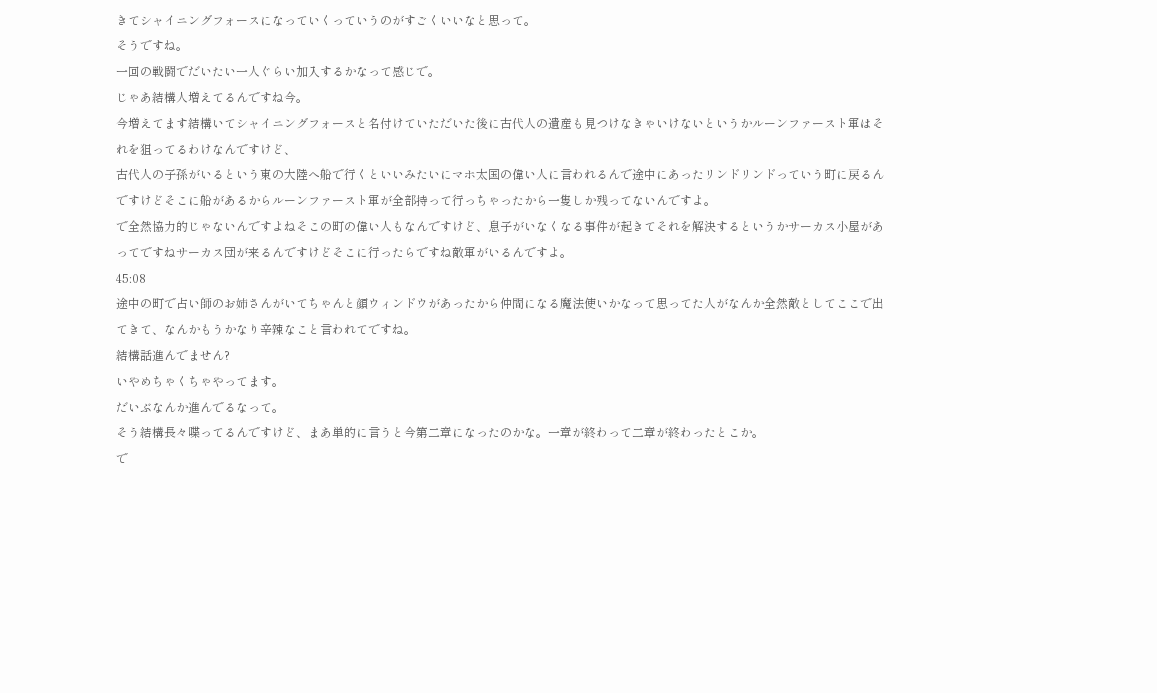きてシャイニングフォースになっていくっていうのがすごくいいなと思って。
そうですね。
一回の戦闘でだいたい一人ぐらい加入するかなって感じで。
じゃあ結構人増えてるんですね今。
今増えてます結構いてシャイニングフォースと名付けていただいた後に古代人の遺産も見つけなきゃいけないというかルーンファースト軍はそれを狙ってるわけなんですけど、
古代人の子孫がいるという東の大陸へ船で行くといいみたいにマホ太国の偉い人に言われるんで途中にあったリンドリンドっていう町に戻るんですけどそこに船があるからルーンファースト軍が全部持って行っちゃったから一隻しか残ってないんですよ。
で全然協力的じゃないんですよねそこの町の偉い人もなんですけど、息子がいなくなる事件が起きてそれを解決するというかサーカス小屋があってですねサーカス団が来るんですけどそこに行ったらですね敵軍がいるんですよ。
45:08
途中の町で占い師のお姉さんがいてちゃんと顔ウィンドウがあったから仲間になる魔法使いかなって思ってた人がなんか全然敵としてここで出てきて、なんかもうかなり辛辣なこと言われてですね。
結構話進んでません?
いやめちゃくちゃやってます。
だいぶなんか進んでるなって。
そう結構長々喋ってるんですけど、まあ単的に言うと今第二章になったのかな。一章が終わって二章が終わったとこか。
で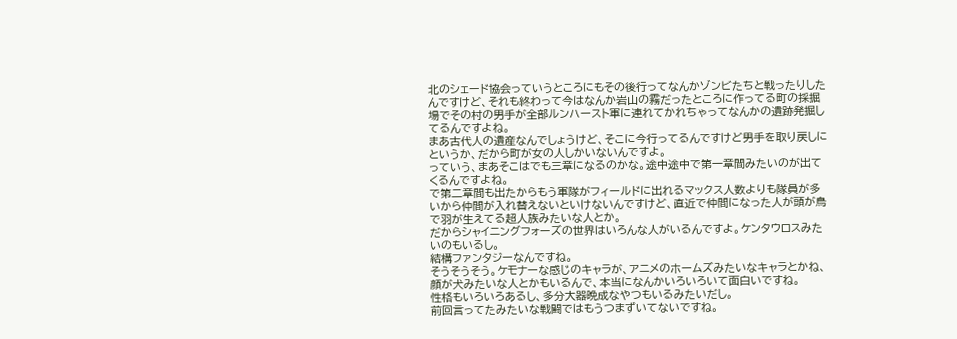北のシェード協会っていうところにもその後行ってなんかゾンビたちと戦ったりしたんですけど、それも終わって今はなんか岩山の霧だったところに作ってる町の採掘場でその村の男手が全部ルンハースト軍に連れてかれちゃってなんかの遺跡発掘してるんですよね。
まあ古代人の遺産なんでしょうけど、そこに今行ってるんですけど男手を取り戻しにというか、だから町が女の人しかいないんですよ。
っていう、まあそこはでも三章になるのかな。途中途中で第一章間みたいのが出てくるんですよね。
で第二章間も出たからもう軍隊がフィールドに出れるマックス人数よりも隊員が多いから仲間が入れ替えないといけないんですけど、直近で仲間になった人が頭が鳥で羽が生えてる超人族みたいな人とか。
だからシャイニングフォーズの世界はいろんな人がいるんですよ。ケンタウロスみたいのもいるし。
結構ファンタジーなんですね。
そうそうそう。ケモナーな感じのキャラが、アニメのホームズみたいなキャラとかね、顔が犬みたいな人とかもいるんで、本当になんかいろいろいて面白いですね。
性格もいろいろあるし、多分大器晩成なやつもいるみたいだし。
前回言ってたみたいな戦闘ではもうつまずいてないですね。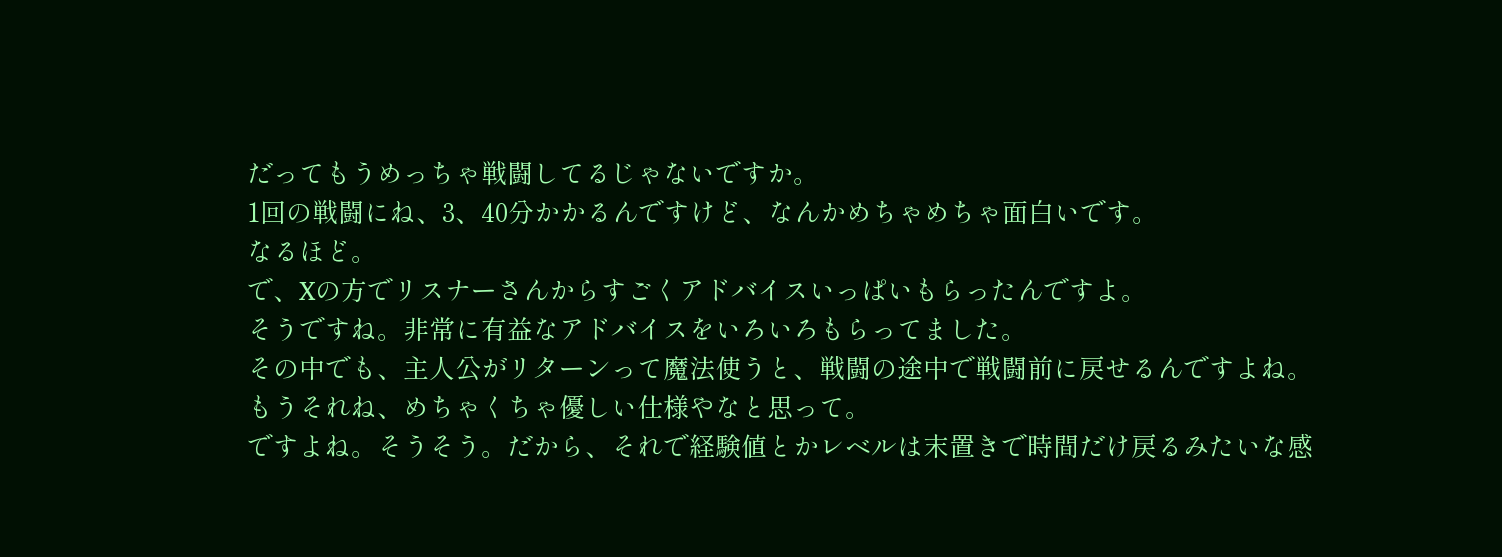だってもうめっちゃ戦闘してるじゃないですか。
1回の戦闘にね、3、40分かかるんですけど、なんかめちゃめちゃ面白いです。
なるほど。
で、Xの方でリスナーさんからすごくアドバイスいっぱいもらったんですよ。
そうですね。非常に有益なアドバイスをいろいろもらってました。
その中でも、主人公がリターンって魔法使うと、戦闘の途中で戦闘前に戻せるんですよね。
もうそれね、めちゃくちゃ優しい仕様やなと思って。
ですよね。そうそう。だから、それで経験値とかレベルは末置きで時間だけ戻るみたいな感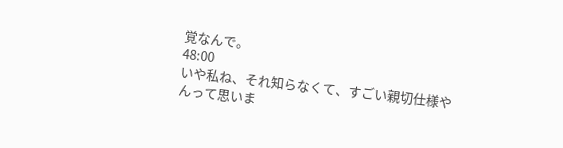覚なんで。
48:00
いや私ね、それ知らなくて、すごい親切仕様やんって思いま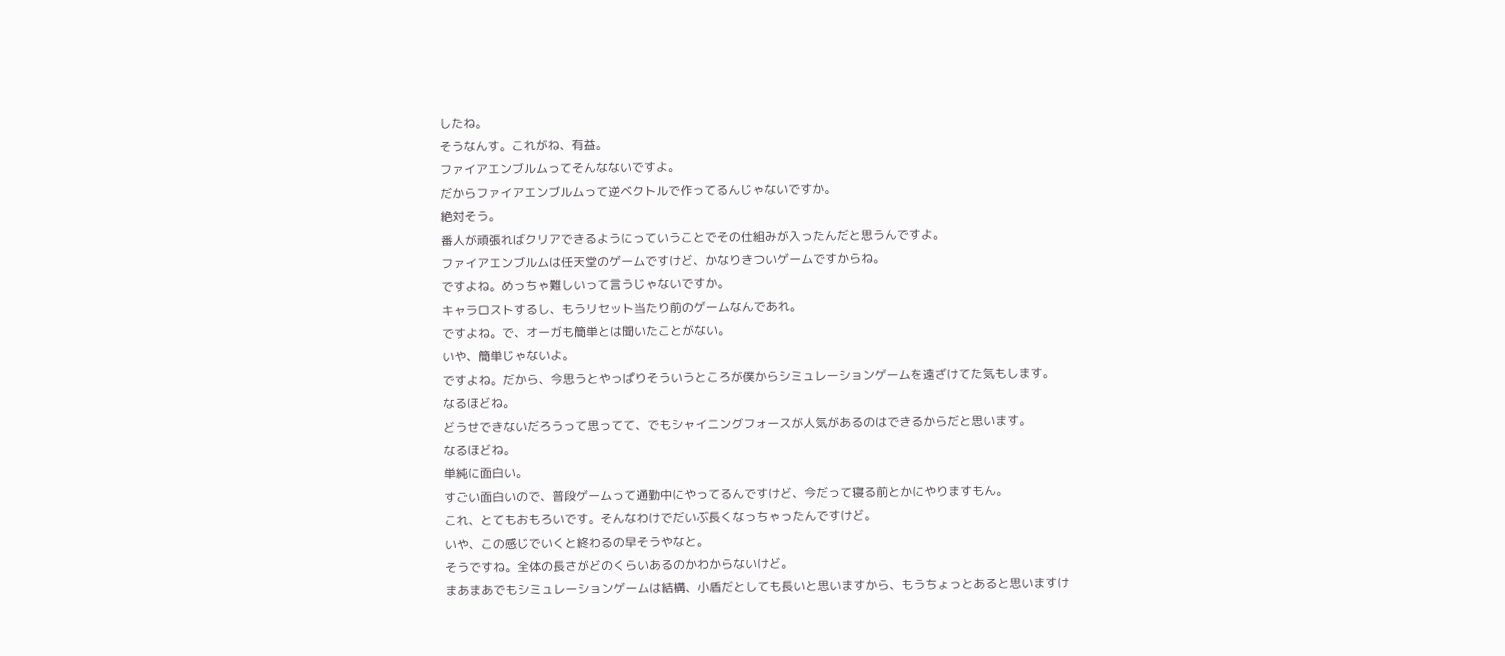したね。
そうなんす。これがね、有益。
ファイアエンブルムってそんなないですよ。
だからファイアエンブルムって逆ベクトルで作ってるんじゃないですか。
絶対そう。
番人が頑張ればクリアできるようにっていうことでその仕組みが入ったんだと思うんですよ。
ファイアエンブルムは任天堂のゲームですけど、かなりきついゲームですからね。
ですよね。めっちゃ難しいって言うじゃないですか。
キャラロストするし、もうリセット当たり前のゲームなんであれ。
ですよね。で、オーガも簡単とは聞いたことがない。
いや、簡単じゃないよ。
ですよね。だから、今思うとやっぱりそういうところが僕からシミュレーションゲームを遠ざけてた気もします。
なるほどね。
どうせできないだろうって思ってて、でもシャイニングフォースが人気があるのはできるからだと思います。
なるほどね。
単純に面白い。
すごい面白いので、普段ゲームって通勤中にやってるんですけど、今だって寝る前とかにやりますもん。
これ、とてもおもろいです。そんなわけでだいぶ長くなっちゃったんですけど。
いや、この感じでいくと終わるの早そうやなと。
そうですね。全体の長さがどのくらいあるのかわからないけど。
まあまあでもシミュレーションゲームは結構、小盾だとしても長いと思いますから、もうちょっとあると思いますけ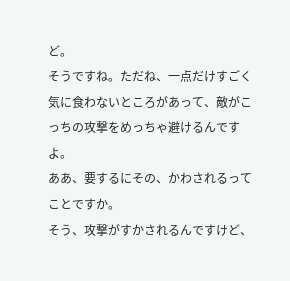ど。
そうですね。ただね、一点だけすごく気に食わないところがあって、敵がこっちの攻撃をめっちゃ避けるんですよ。
ああ、要するにその、かわされるってことですか。
そう、攻撃がすかされるんですけど、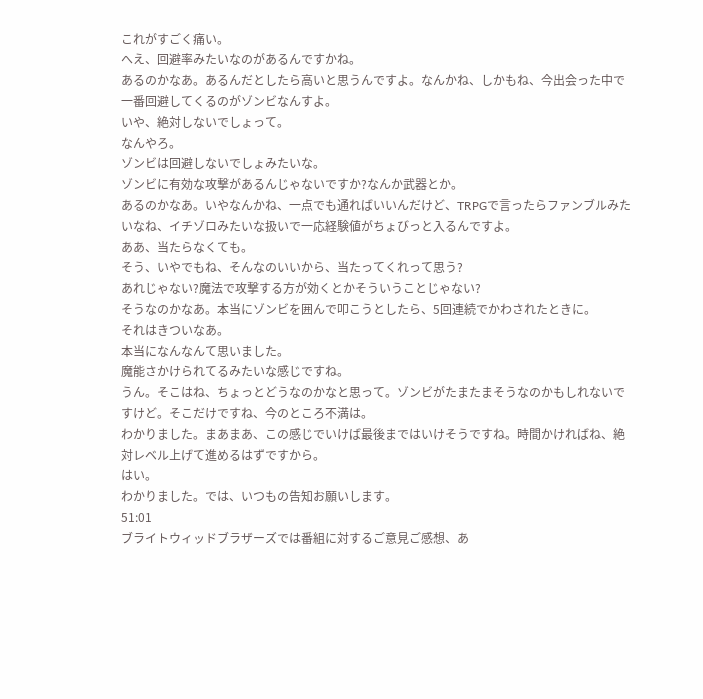これがすごく痛い。
へえ、回避率みたいなのがあるんですかね。
あるのかなあ。あるんだとしたら高いと思うんですよ。なんかね、しかもね、今出会った中で一番回避してくるのがゾンビなんすよ。
いや、絶対しないでしょって。
なんやろ。
ゾンビは回避しないでしょみたいな。
ゾンビに有効な攻撃があるんじゃないですか?なんか武器とか。
あるのかなあ。いやなんかね、一点でも通ればいいんだけど、TRPGで言ったらファンブルみたいなね、イチゾロみたいな扱いで一応経験値がちょびっと入るんですよ。
ああ、当たらなくても。
そう、いやでもね、そんなのいいから、当たってくれって思う?
あれじゃない?魔法で攻撃する方が効くとかそういうことじゃない?
そうなのかなあ。本当にゾンビを囲んで叩こうとしたら、5回連続でかわされたときに。
それはきついなあ。
本当になんなんて思いました。
魔能さかけられてるみたいな感じですね。
うん。そこはね、ちょっとどうなのかなと思って。ゾンビがたまたまそうなのかもしれないですけど。そこだけですね、今のところ不満は。
わかりました。まあまあ、この感じでいけば最後まではいけそうですね。時間かければね、絶対レベル上げて進めるはずですから。
はい。
わかりました。では、いつもの告知お願いします。
51:01
ブライトウィッドブラザーズでは番組に対するご意見ご感想、あ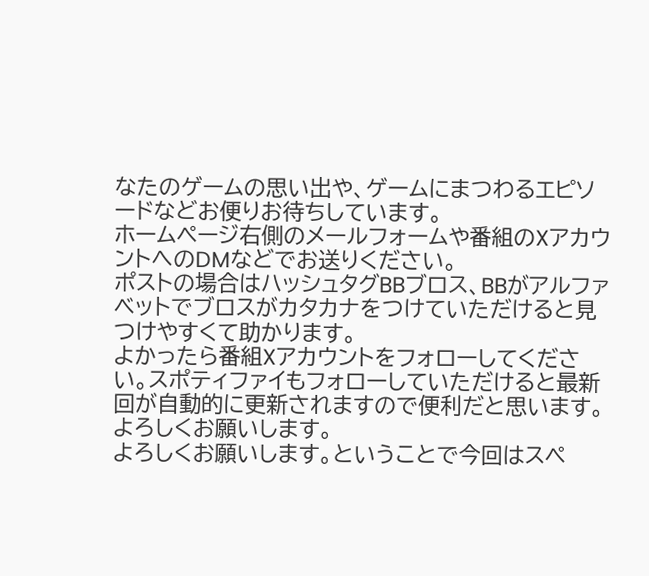なたのゲームの思い出や、ゲームにまつわるエピソードなどお便りお待ちしています。
ホームページ右側のメールフォームや番組のXアカウントへのDMなどでお送りください。
ポストの場合はハッシュタグBBブロス、BBがアルファベットでブロスがカタカナをつけていただけると見つけやすくて助かります。
よかったら番組Xアカウントをフォローしてください。スポティファイもフォローしていただけると最新回が自動的に更新されますので便利だと思います。よろしくお願いします。
よろしくお願いします。ということで今回はスペ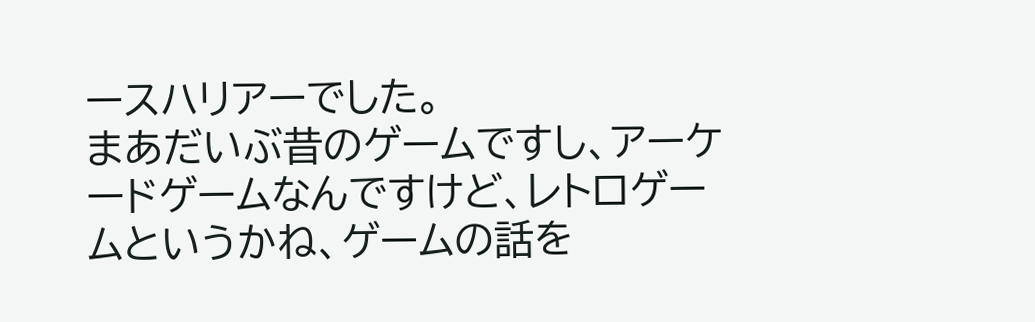ースハリアーでした。
まあだいぶ昔のゲームですし、アーケードゲームなんですけど、レトロゲームというかね、ゲームの話を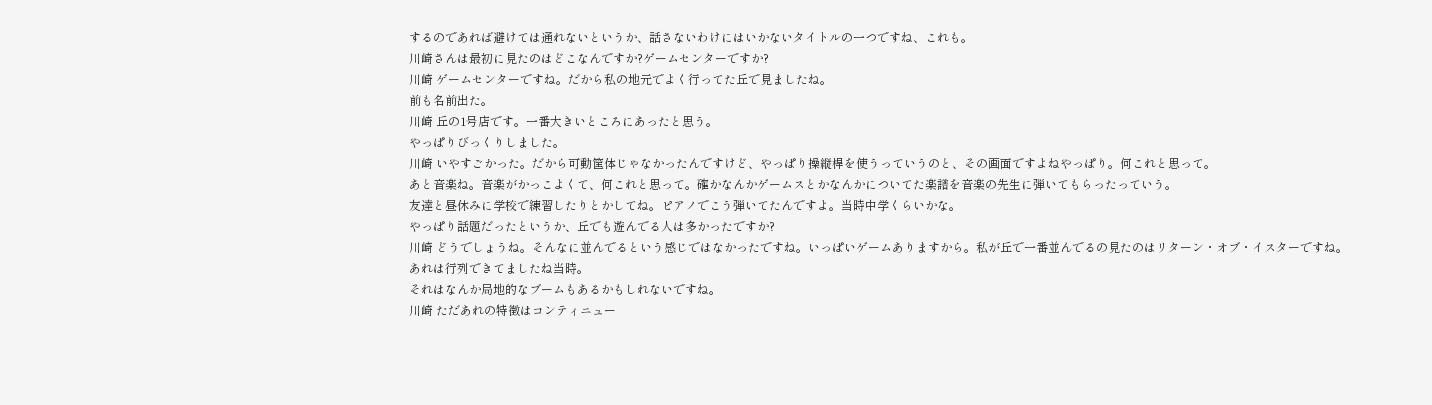するのであれば避けては通れないというか、話さないわけにはいかないタイトルの一つですね、これも。
川崎さんは最初に見たのはどこなんですか?ゲームセンターですか?
川崎 ゲームセンターですね。だから私の地元でよく行ってた丘で見ましたね。
前も名前出た。
川崎 丘の1号店です。一番大きいところにあったと思う。
やっぱりびっくりしました。
川崎 いやすごかった。だから可動筐体じゃなかったんですけど、やっぱり操縦桿を使うっていうのと、その画面ですよねやっぱり。何これと思って。
あと音楽ね。音楽がかっこよくて、何これと思って。確かなんかゲームスとかなんかについてた楽譜を音楽の先生に弾いてもらったっていう。
友達と昼休みに学校で練習したりとかしてね。ピアノでこう弾いてたんですよ。当時中学くらいかな。
やっぱり話題だったというか、丘でも遊んでる人は多かったですか?
川崎 どうでしょうね。そんなに並んでるという感じではなかったですね。いっぱいゲームありますから。私が丘で一番並んでるの見たのはリターン・オブ・イスターですね。
あれは行列できてましたね当時。
それはなんか局地的なブームもあるかもしれないですね。
川崎 ただあれの特徴はコンティニュー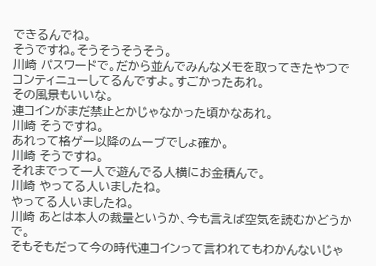できるんでね。
そうですね。そうそうそうそう。
川崎 パスワードで。だから並んでみんなメモを取ってきたやつでコンティニューしてるんですよ。すごかったあれ。
その風景もいいな。
連コインがまだ禁止とかじゃなかった頃かなあれ。
川崎 そうですね。
あれって格ゲー以降のムーブでしょ確か。
川崎 そうですね。
それまでって一人で遊んでる人横にお金積んで。
川崎 やってる人いましたね。
やってる人いましたね。
川崎 あとは本人の裁量というか、今も言えば空気を読むかどうかで。
そもそもだって今の時代連コインって言われてもわかんないじゃ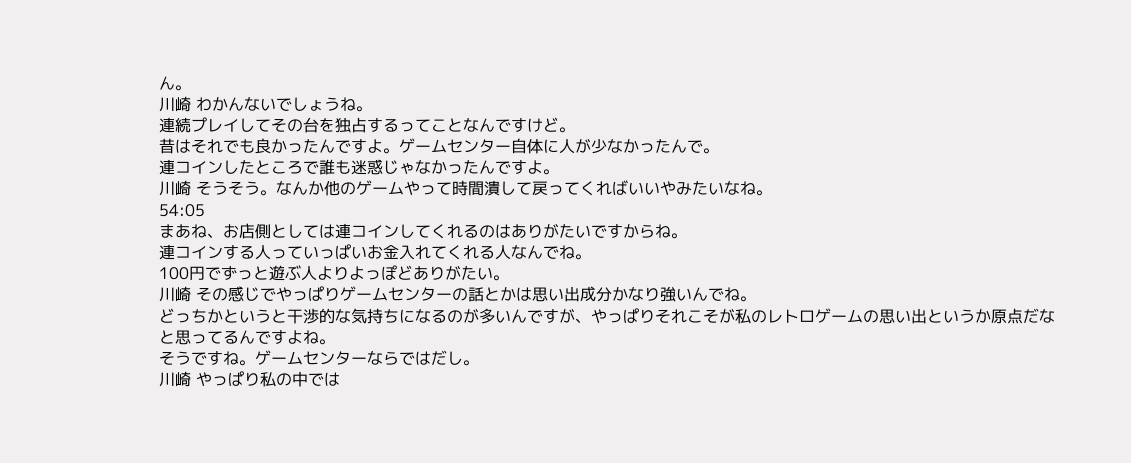ん。
川崎 わかんないでしょうね。
連続プレイしてその台を独占するってことなんですけど。
昔はそれでも良かったんですよ。ゲームセンター自体に人が少なかったんで。
連コインしたところで誰も迷惑じゃなかったんですよ。
川崎 そうそう。なんか他のゲームやって時間潰して戻ってくればいいやみたいなね。
54:05
まあね、お店側としては連コインしてくれるのはありがたいですからね。
連コインする人っていっぱいお金入れてくれる人なんでね。
100円でずっと遊ぶ人よりよっぽどありがたい。
川崎 その感じでやっぱりゲームセンターの話とかは思い出成分かなり強いんでね。
どっちかというと干渉的な気持ちになるのが多いんですが、やっぱりそれこそが私のレトロゲームの思い出というか原点だなと思ってるんですよね。
そうですね。ゲームセンターならではだし。
川崎 やっぱり私の中では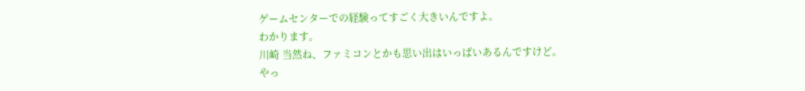ゲームセンターでの経験ってすごく大きいんですよ。
わかります。
川崎 当然ね、ファミコンとかも思い出はいっぱいあるんですけど。
やっ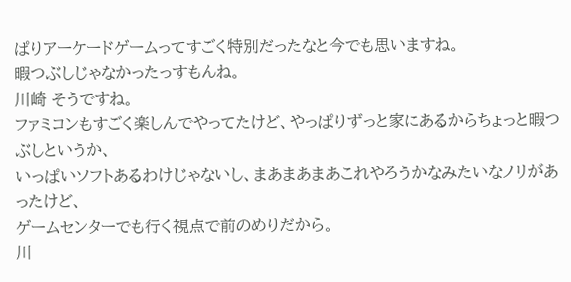ぱりアーケードゲームってすごく特別だったなと今でも思いますね。
暇つぶしじゃなかったっすもんね。
川崎 そうですね。
ファミコンもすごく楽しんでやってたけど、やっぱりずっと家にあるからちょっと暇つぶしというか、
いっぱいソフトあるわけじゃないし、まあまあまあこれやろうかなみたいなノリがあったけど、
ゲームセンターでも行く視点で前のめりだから。
川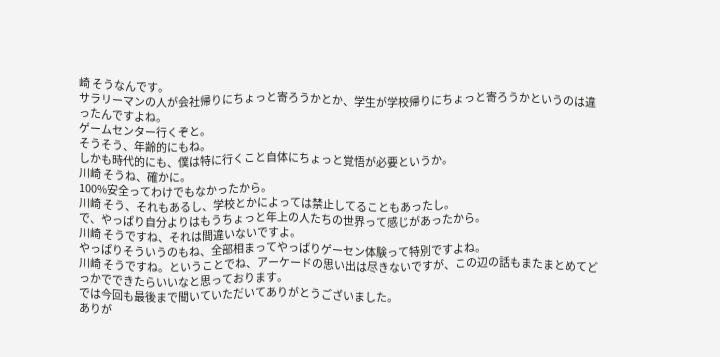崎 そうなんです。
サラリーマンの人が会社帰りにちょっと寄ろうかとか、学生が学校帰りにちょっと寄ろうかというのは違ったんですよね。
ゲームセンター行くぞと。
そうそう、年齢的にもね。
しかも時代的にも、僕は特に行くこと自体にちょっと覚悟が必要というか。
川崎 そうね、確かに。
100%安全ってわけでもなかったから。
川崎 そう、それもあるし、学校とかによっては禁止してることもあったし。
で、やっぱり自分よりはもうちょっと年上の人たちの世界って感じがあったから。
川崎 そうですね、それは間違いないですよ。
やっぱりそういうのもね、全部相まってやっぱりゲーセン体験って特別ですよね。
川崎 そうですね。ということでね、アーケードの思い出は尽きないですが、この辺の話もまたまとめてどっかでできたらいいなと思っております。
では今回も最後まで聞いていただいてありがとうございました。
ありが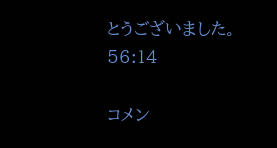とうございました。
56:14

コメン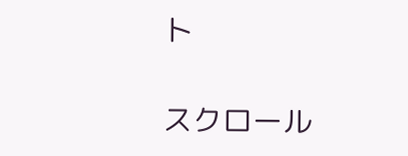ト

スクロール